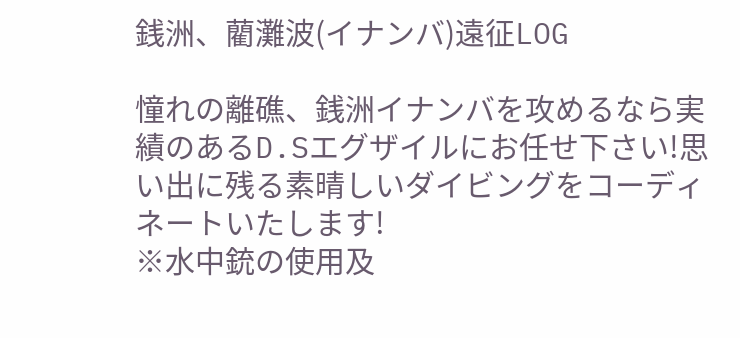銭洲、藺灘波(イナンバ)遠征LOG

憧れの離礁、銭洲イナンバを攻めるなら実績のあるD.Sエグザイルにお任せ下さい!思い出に残る素晴しいダイビングをコーディネートいたします!
※水中銃の使用及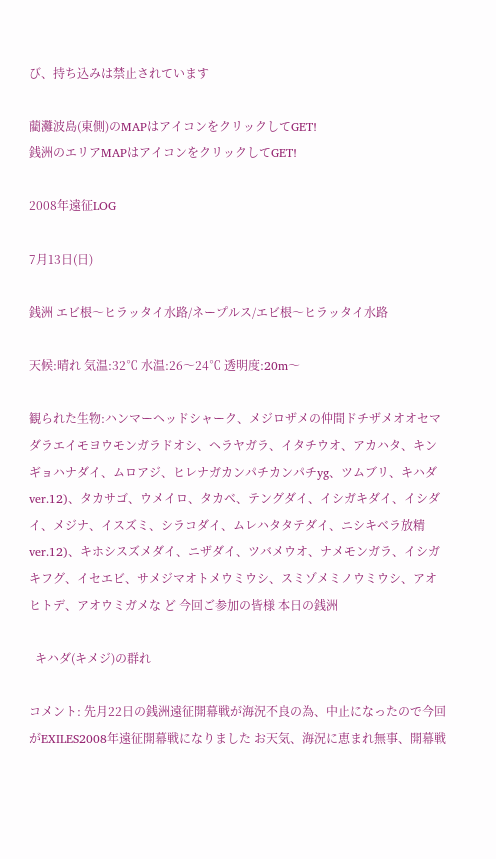び、持ち込みは禁止されています

藺灘波島(東側)のMAPはアイコンをクリックしてGET!
銭洲のエリアMAPはアイコンをクリックしてGET!

2008年遠征LOG

7月13日(日)

銭洲 エビ根〜ヒラッタイ水路/ネープルス/エビ根〜ヒラッタイ水路

天候:晴れ 気温:32℃ 水温:26〜24℃ 透明度:20m〜

観られた生物:ハンマーヘッドシャーク、メジロザメの仲間ドチザメオオセマダラエイモヨウモンガラドオシ、ヘラヤガラ、イタチウオ、アカハタ、キンギョハナダイ、ムロアジ、ヒレナガカンパチカンパチyg、ツムブリ、キハダver.12)、タカサゴ、ウメイロ、タカベ、テングダイ、イシガキダイ、イシダイ、メジナ、イスズミ、シラコダイ、ムレハタタテダイ、ニシキベラ放精ver.12)、キホシスズメダイ、ニザダイ、ツバメウオ、ナメモンガラ、イシガキフグ、イセエビ、サメジマオトメウミウシ、スミゾメミノウミウシ、アオヒトデ、アオウミガメな ど 今回ご参加の皆様 本日の銭洲

  キハダ(キメジ)の群れ

コメント: 先月22日の銭洲遠征開幕戦が海況不良の為、中止になったので今回がEXILES2008年遠征開幕戦になりました お天気、海況に恵まれ無事、開幕戦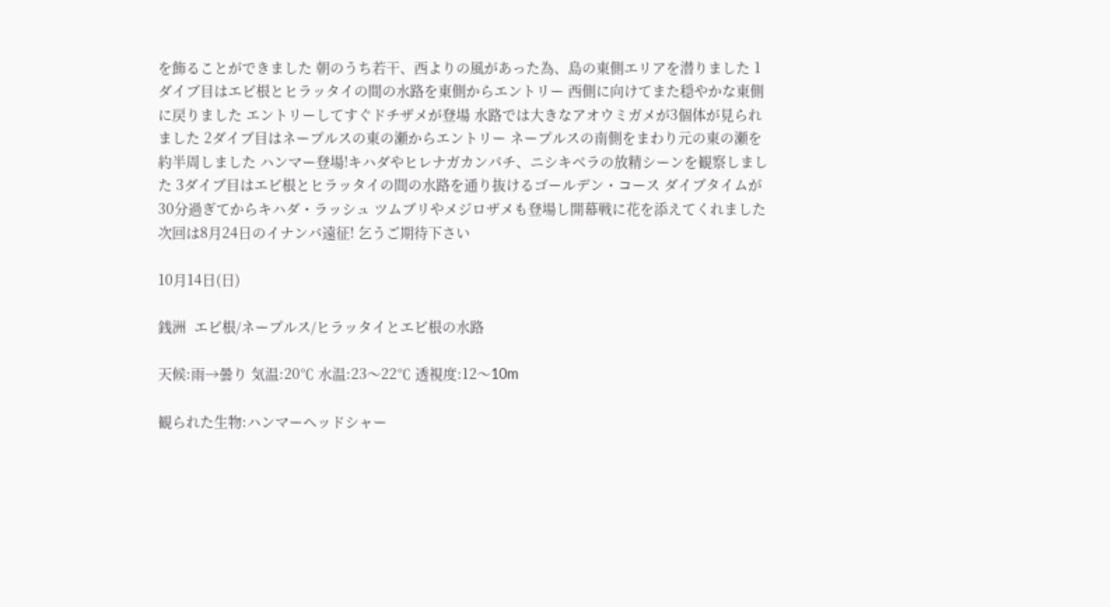を飾ることができました 朝のうち若干、西よりの風があった為、島の東側エリアを潜りました 1ダイブ目はエビ根とヒラッタイの間の水路を東側からエントリー 西側に向けてまた穏やかな東側に戻りました エントリーしてすぐドチザメが登場 水路では大きなアオウミガメが3個体が見られました 2ダイブ目はネープルスの東の瀬からエントリー ネープルスの南側をまわり元の東の瀬を約半周しました ハンマー登場!キハダやヒレナガカンパチ、ニシキベラの放精シーンを観察しました 3ダイブ目はエビ根とヒラッタイの間の水路を通り抜けるゴールデン・コース ダイブタイムが30分過ぎてからキハダ・ラッシュ ツムブリやメジロザメも登場し開幕戦に花を添えてくれました 次回は8月24日のイナンバ遠征! 乞うご期待下さい

10月14日(日)

銭洲  エビ根/ネープルス/ヒラッタイとエビ根の水路

天候:雨→曇り 気温:20℃ 水温:23〜22℃ 透視度:12〜10m

観られた生物:ハンマーヘッドシャー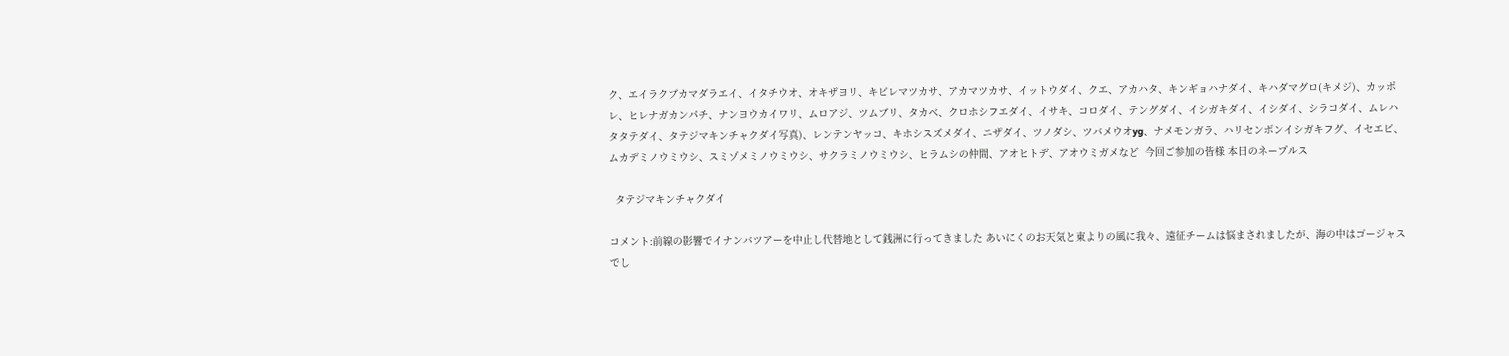ク、エイラクブカマダラエイ、イタチウオ、オキザヨリ、キビレマツカサ、アカマツカサ、イットウダイ、クエ、アカハタ、キンギョハナダイ、キハダマグロ(キメジ)、カッポレ、ヒレナガカンパチ、ナンヨウカイワリ、ムロアジ、ツムブリ、タカベ、クロホシフエダイ、イサキ、コロダイ、テングダイ、イシガキダイ、イシダイ、シラコダイ、ムレハタタテダイ、タテジマキンチャクダイ写真)、レンテンヤッコ、キホシスズメダイ、ニザダイ、ツノダシ、ツバメウオyg、ナメモンガラ、ハリセンボンイシガキフグ、イセエビ、ムカデミノウミウシ、スミゾメミノウミウシ、サクラミノウミウシ、ヒラムシの仲間、アオヒトデ、アオウミガメなど  今回ご参加の皆様 本日のネープルス

  タテジマキンチャクダイ

コメント:前線の影響でイナンバツアーを中止し代替地として銭洲に行ってきました あいにくのお天気と東よりの風に我々、遠征チームは悩まされましたが、海の中はゴージャスでし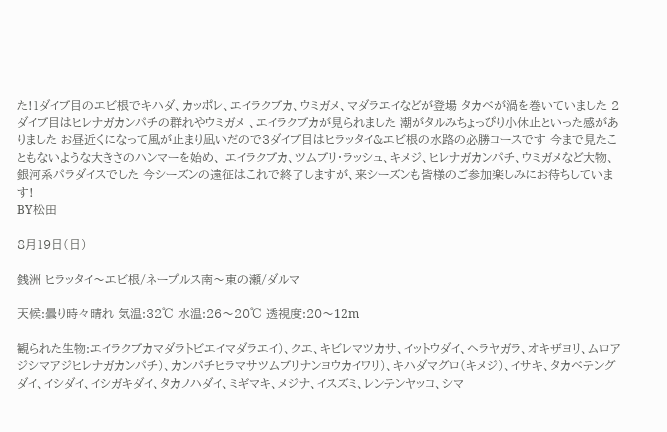た!1ダイブ目のエビ根でキハダ、カッポレ、エイラクブカ、ウミガメ、マダラエイなどが登場 タカベが渦を巻いていました 2ダイブ目はヒレナガカンパチの群れやウミガメ 、エイラクブカが見られました 潮がタルみちょっぴり小休止といった感がありました お昼近くになって風が止まり凪いだので3ダイブ目はヒラッタイ&エビ根の水路の必勝コースです 今まで見たこともないような大きさのハンマーを始め、 エイラクブカ、ツムブリ・ラッシュ、キメジ、ヒレナガカンパチ、ウミガメなど大物、銀河系パラダイスでした 今シーズンの遠征はこれで終了しますが、来シーズンも皆様のご参加楽しみにお待ちしています!
BY松田

8月19日(日)

銭洲 ヒラッタイ〜エビ根/ネープルス南〜東の瀬/ダルマ

天候:曇り時々晴れ 気温:32℃ 水温:26〜20℃ 透視度:20〜12m

観られた生物:エイラクブカマダラトビエイマダラエイ)、クエ、キビレマツカサ、イットウダイ、ヘラヤガラ、オキザヨリ、ムロアジシマアジヒレナガカンパチ)、カンパチヒラマサツムブリナンヨウカイワリ)、キハダマグロ(キメジ)、イサキ、タカベテングダイ、イシダイ、イシガキダイ、タカノハダイ、ミギマキ、メジナ、イスズミ、レンテンヤッコ、シマ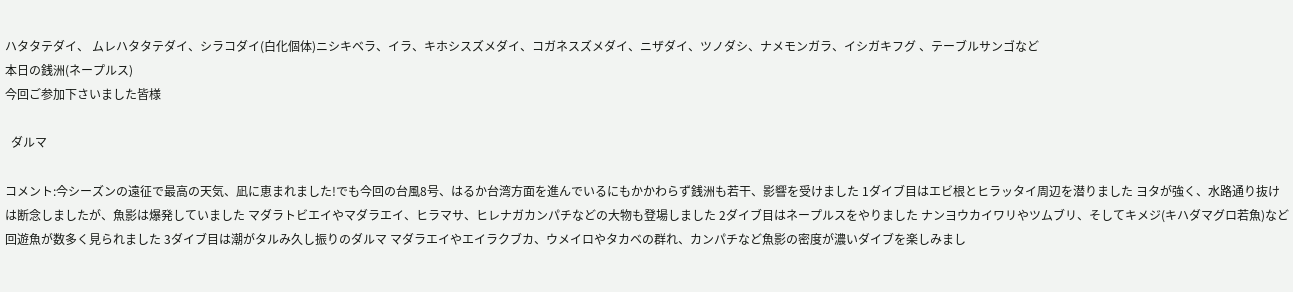ハタタテダイ、 ムレハタタテダイ、シラコダイ(白化個体)ニシキベラ、イラ、キホシスズメダイ、コガネスズメダイ、ニザダイ、ツノダシ、ナメモンガラ、イシガキフグ 、テーブルサンゴなど
本日の銭洲(ネープルス)
今回ご参加下さいました皆様

  ダルマ

コメント:今シーズンの遠征で最高の天気、凪に恵まれました!でも今回の台風8号、はるか台湾方面を進んでいるにもかかわらず銭洲も若干、影響を受けました 1ダイブ目はエビ根とヒラッタイ周辺を潜りました ヨタが強く、水路通り抜けは断念しましたが、魚影は爆発していました マダラトビエイやマダラエイ、ヒラマサ、ヒレナガカンパチなどの大物も登場しました 2ダイブ目はネープルスをやりました ナンヨウカイワリやツムブリ、そしてキメジ(キハダマグロ若魚)など回遊魚が数多く見られました 3ダイブ目は潮がタルみ久し振りのダルマ マダラエイやエイラクブカ、ウメイロやタカベの群れ、カンパチなど魚影の密度が濃いダイブを楽しみまし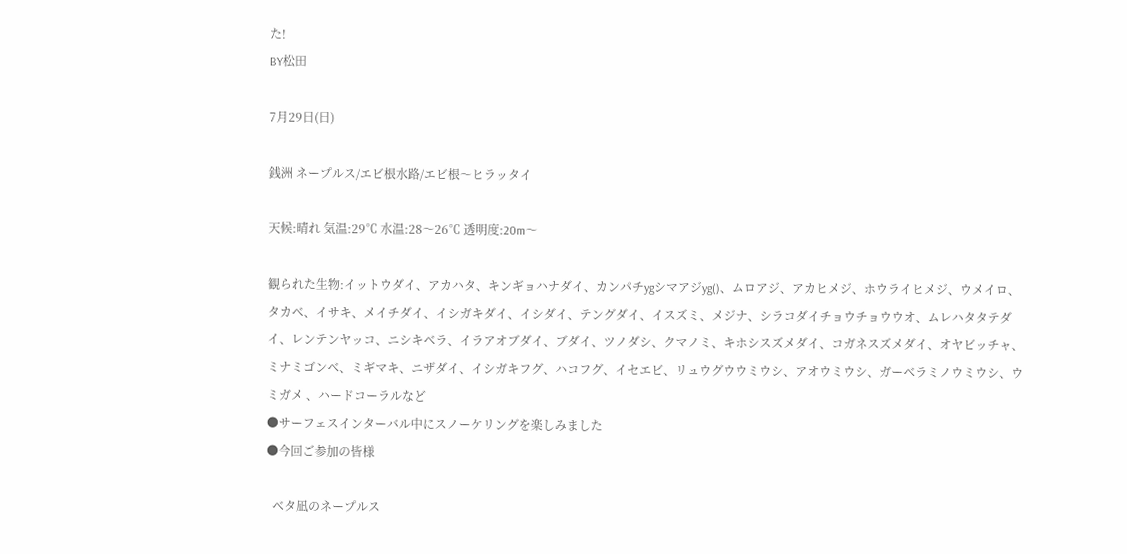た!
BY松田

7月29日(日)

銭洲 ネープルス/エビ根水路/エビ根〜ヒラッタイ

天候:晴れ 気温:29℃ 水温:28〜26℃ 透明度:20m〜

観られた生物:イットウダイ、アカハタ、キンギョハナダイ、カンパチygシマアジyg()、ムロアジ、アカヒメジ、ホウライヒメジ、ウメイロ、タカベ、イサキ、メイチダイ、イシガキダイ、イシダイ、テングダイ、イスズミ、メジナ、シラコダイチョウチョウウオ、ムレハタタテダイ、レンテンヤッコ、ニシキベラ、イラアオブダイ、ブダイ、ツノダシ、クマノミ、キホシスズメダイ、コガネスズメダイ、オヤビッチャ、ミナミゴンベ、ミギマキ、ニザダイ、イシガキフグ、ハコフグ、イセエビ、リュウグウウミウシ、アオウミウシ、ガーベラミノウミウシ、ウミガメ 、ハードコーラルなど
●サーフェスインターバル中にスノーケリングを楽しみました
●今回ご参加の皆様

  ベタ凪のネープルス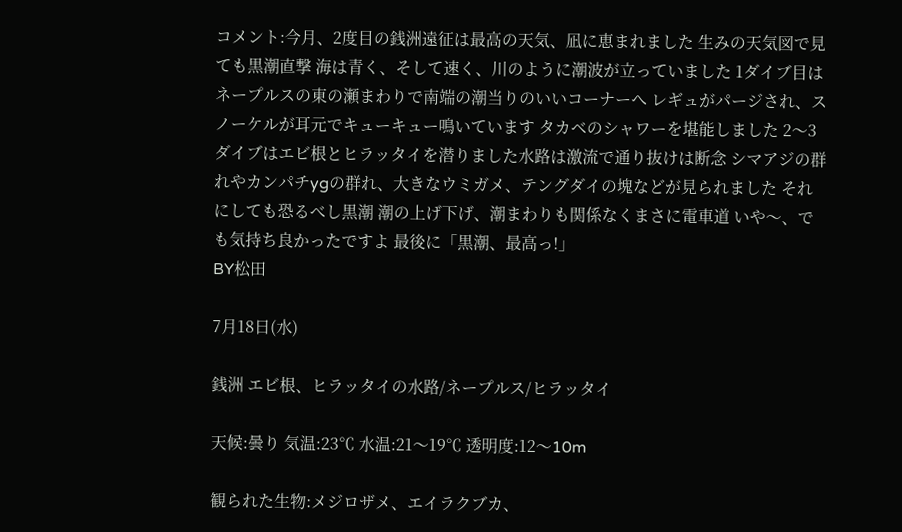コメント:今月、2度目の銭洲遠征は最高の天気、凪に恵まれました 生みの天気図で見ても黒潮直撃 海は青く、そして速く、川のように潮波が立っていました 1ダイブ目はネープルスの東の瀬まわりで南端の潮当りのいいコーナーへ レギュがパージされ、スノーケルが耳元でキューキュー鳴いています タカベのシャワーを堪能しました 2〜3ダイブはエビ根とヒラッタイを潜りました水路は激流で通り抜けは断念 シマアジの群れやカンパチygの群れ、大きなウミガメ、テングダイの塊などが見られました それにしても恐るべし黒潮 潮の上げ下げ、潮まわりも関係なくまさに電車道 いや〜、でも気持ち良かったですよ 最後に「黒潮、最高っ!」
BY松田

7月18日(水)

銭洲 エビ根、ヒラッタイの水路/ネープルス/ヒラッタイ

天候:曇り 気温:23℃ 水温:21〜19℃ 透明度:12〜10m

観られた生物:メジロザメ、エイラクブカ、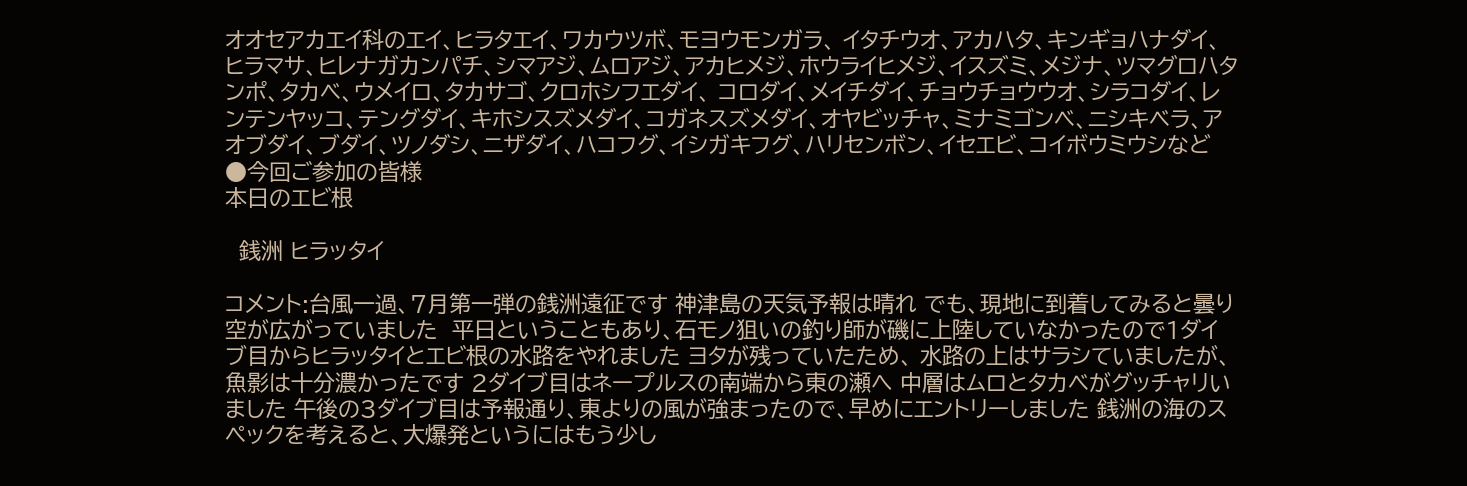オオセアカエイ科のエイ、ヒラタエイ、ワカウツボ、モヨウモンガラ、 イタチウオ、アカハタ、キンギョハナダイ、ヒラマサ、ヒレナガカンパチ、シマアジ、ムロアジ、アカヒメジ、ホウライヒメジ、イスズミ、メジナ、ツマグロハタンポ、タカベ、ウメイロ、タカサゴ、クロホシフエダイ、 コロダイ、メイチダイ、チョウチョウウオ、シラコダイ、レンテンヤッコ、テングダイ、キホシスズメダイ、コガネスズメダイ、オヤビッチャ、ミナミゴンベ、ニシキベラ、アオブダイ、ブダイ、ツノダシ、ニザダイ、ハコフグ、イシガキフグ、ハリセンボン、イセエビ、コイボウミウシなど
●今回ご参加の皆様
本日のエビ根

  銭洲 ヒラッタイ

コメント:台風一過、7月第一弾の銭洲遠征です 神津島の天気予報は晴れ でも、現地に到着してみると曇り空が広がっていました  平日ということもあり、石モノ狙いの釣り師が磯に上陸していなかったので1ダイブ目からヒラッタイとエビ根の水路をやれました ヨタが残っていたため、 水路の上はサラシていましたが、魚影は十分濃かったです 2ダイブ目はネープルスの南端から東の瀬へ 中層はムロとタカベがグッチャリいました 午後の3ダイブ目は予報通り、東よりの風が強まったので、早めにエントリーしました 銭洲の海のスペックを考えると、大爆発というにはもう少し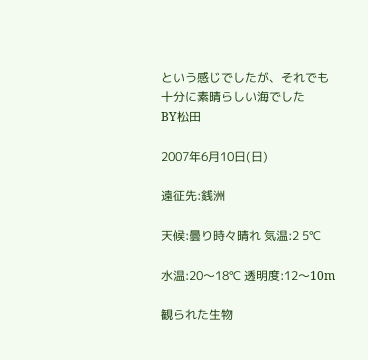という感じでしたが、それでも十分に素晴らしい海でした
BY松田

2007年6月10日(日)

遠征先:銭洲

天候:曇り時々晴れ 気温:2 5℃

水温:20〜18℃ 透明度:12〜10m

観られた生物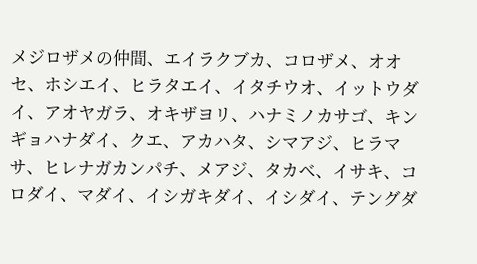メジロザメの仲間、エイラクブカ、コロザメ、オオセ、ホシエイ、ヒラタエイ、イタチウオ、イットウダイ、アオヤガラ、オキザヨリ、ハナミノカサゴ、キンギョハナダイ、クエ、アカハタ、シマアジ、ヒラマサ、ヒレナガカンパチ、メアジ、タカベ、イサキ、コロダイ、マダイ、イシガキダイ、イシダイ、テングダ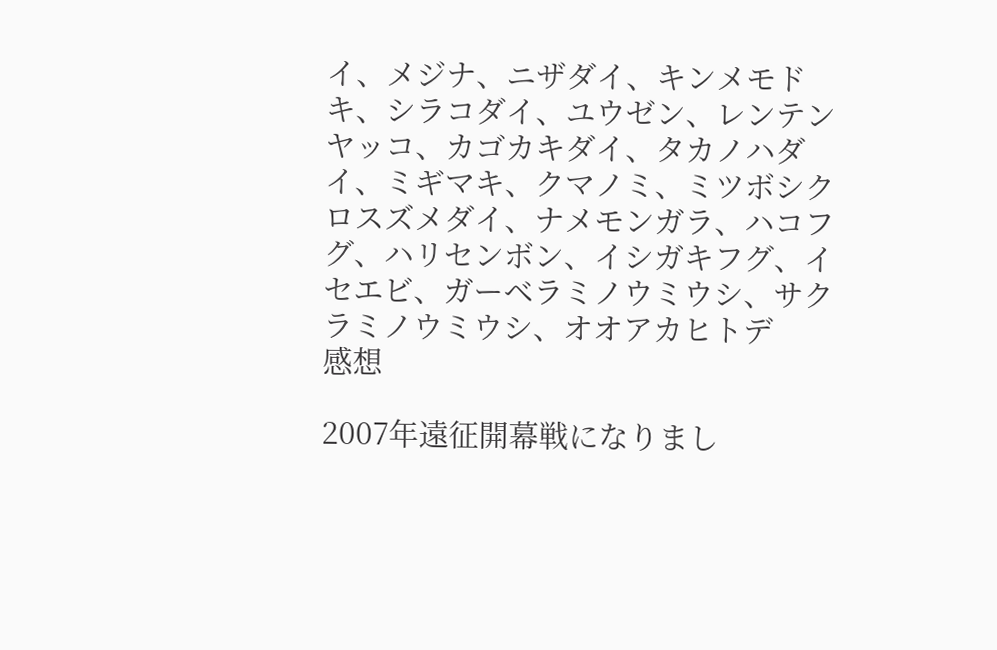イ、メジナ、ニザダイ、キンメモドキ、シラコダイ、ユウゼン、レンテンヤッコ、カゴカキダイ、タカノハダイ、ミギマキ、クマノミ、ミツボシクロスズメダイ、ナメモンガラ、ハコフグ、ハリセンボン、イシガキフグ、イセエビ、ガーベラミノウミウシ、サクラミノウミウシ、オオアカヒトデ
感想

2007年遠征開幕戦になりまし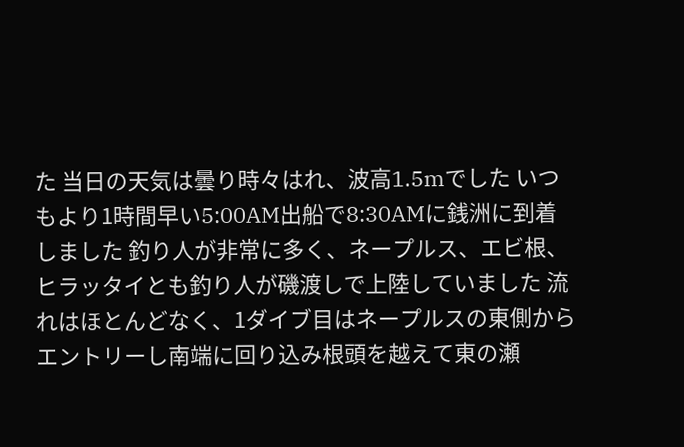た 当日の天気は曇り時々はれ、波高1.5mでした いつもより1時間早い5:00AM出船で8:30AMに銭洲に到着しました 釣り人が非常に多く、ネープルス、エビ根、ヒラッタイとも釣り人が磯渡しで上陸していました 流れはほとんどなく、1ダイブ目はネープルスの東側からエントリーし南端に回り込み根頭を越えて東の瀬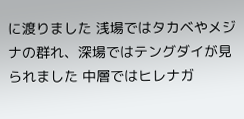に渡りました 浅場ではタカベやメジナの群れ、深場ではテングダイが見られました 中層ではヒレナガ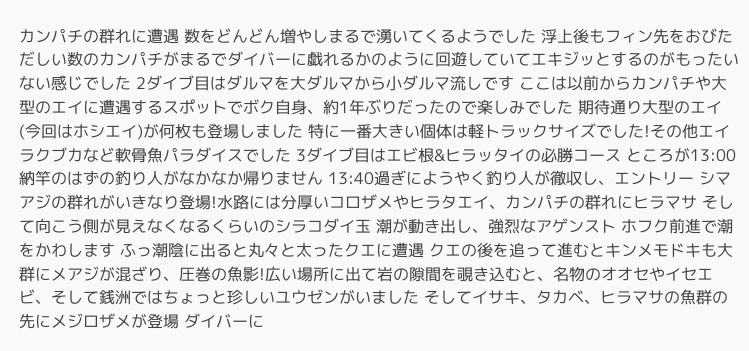カンパチの群れに遭遇 数をどんどん増やしまるで湧いてくるようでした 浮上後もフィン先をおびただしい数のカンパチがまるでダイバーに戯れるかのように回遊していてエキジッとするのがもったいない感じでした 2ダイブ目はダルマを大ダルマから小ダルマ流しです ここは以前からカンパチや大型のエイに遭遇するスポットでボク自身、約1年ぶりだったので楽しみでした 期待通り大型のエイ(今回はホシエイ)が何枚も登場しました 特に一番大きい個体は軽トラックサイズでした!その他エイラクブカなど軟骨魚パラダイスでした 3ダイブ目はエビ根&ヒラッタイの必勝コース ところが13:00納竿のはずの釣り人がなかなか帰りません 13:40過ぎにようやく釣り人が徹収し、エントリー シマアジの群れがいきなり登場!水路には分厚いコロザメやヒラタエイ、カンパチの群れにヒラマサ そして向こう側が見えなくなるくらいのシラコダイ玉 潮が動き出し、強烈なアゲンスト ホフク前進で潮をかわします ふっ潮陰に出ると丸々と太ったクエに遭遇 クエの後を追って進むとキンメモドキも大群にメアジが混ざり、圧巻の魚影!広い場所に出て岩の隙間を覗き込むと、名物のオオセやイセエビ、そして銭洲ではちょっと珍しいユウゼンがいました そしてイサキ、タカベ、ヒラマサの魚群の先にメジロザメが登場 ダイバーに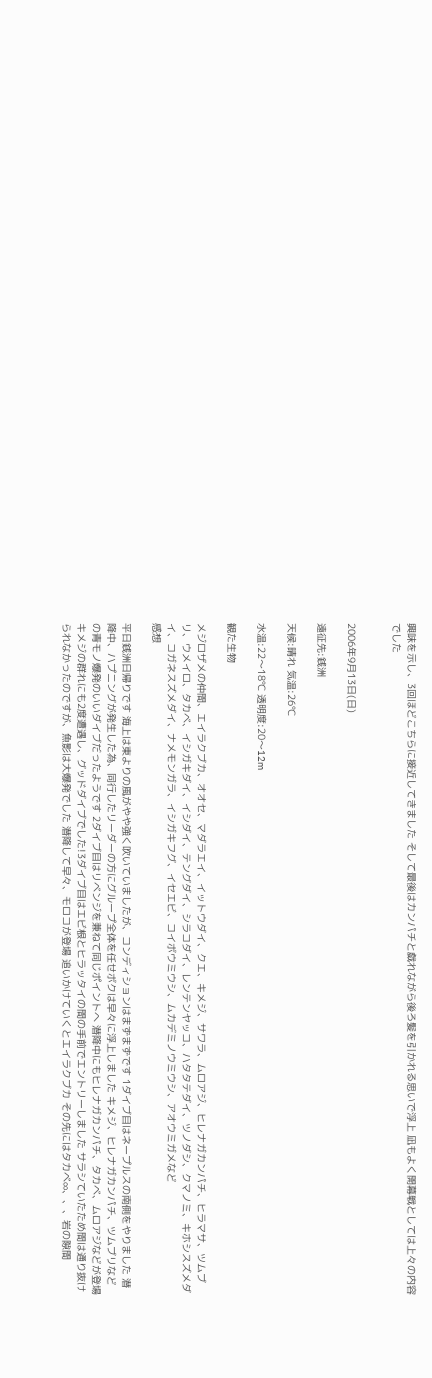興味を示し、3回ほどこちらに接近してきました そして最後はカンパチと戯れながら後ろ髪を引かれる思いで浮上 凪もよく開幕戦としては上々の内容でした


2006年9月13日(日)

遠征先:銭洲

天候:晴れ 気温:26℃

水温:22〜18℃ 透明度:20〜12m

観た生物

メジロザメの仲間、エイラクブカ、オオセ、マダラエイ、イットウダイ、クエ、キメジ、サワラ、ムロアジ、ヒレナガカンパチ、ヒラマサ、ツムブリ、ウメイロ、タカベ、イシガキダイ、イシダイ、テングダイ、シラコダイ、レンテンヤッコ、ハタタテダイ、ツノダシ、クマノミ、キホシスズメダイ、コガネスズメダイ、ナメモンガラ、イシガキフグ、イセエビ、コイボウミウシ、ムカデミノウミウシ、アオウミガメなど
感想

平日銭洲日帰りです 海上は東よりの風がやや強く吹いていましたが、コンディションはまずまずです 1ダイブ目はネープルスの南側をやりました 潜降中、ハプニングが発生した為、同行したリーダーの方にグループ全体を任せボクは早々に浮上しました キメジ、ヒレナガカンパチ、ツムブリなどの青モノ爆発のいいダイブだったようです 2ダイブ目はリベンジを兼ねて同じポイントへ 潜降中にもヒレナガカンパチ、タカベ、ムロアジなどが登場 キメジの群れにも2度遭遇し、グッドダイブでした!3ダイブ目はエビ根とヒラッタイの間の手前でエントリーしました サラシていたため間は通り抜けられなかったのですが、魚影は大爆発でした 潜降して早々、モロコが登場 追いかけていくとエイラクブカ その先にはタカベ∞、、、岩の隙間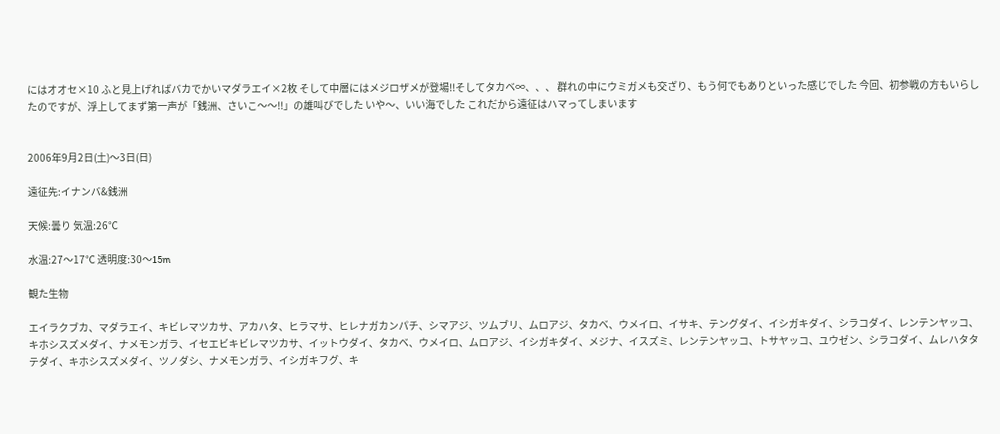にはオオセ×10 ふと見上げればバカでかいマダラエイ×2枚 そして中層にはメジロザメが登場!!そしてタカベ∞、、、 群れの中にウミガメも交ざり、もう何でもありといった感じでした 今回、初参戦の方もいらしたのですが、浮上してまず第一声が「銭洲、さいこ〜〜!!」の雄叫びでした いや〜、いい海でした これだから遠征はハマってしまいます


2006年9月2日(土)〜3日(日)

遠征先:イナンバ&銭洲

天候:曇り 気温:26℃

水温:27〜17℃ 透明度:30〜15m

観た生物

エイラクブカ、マダラエイ、キビレマツカサ、アカハタ、ヒラマサ、ヒレナガカンパチ、シマアジ、ツムブリ、ムロアジ、タカベ、ウメイロ、イサキ、テングダイ、イシガキダイ、シラコダイ、レンテンヤッコ、キホシスズメダイ、ナメモンガラ、イセエビキビレマツカサ、イットウダイ、タカベ、ウメイロ、ムロアジ、イシガキダイ、メジナ、イスズミ、レンテンヤッコ、トサヤッコ、ユウゼン、シラコダイ、ムレハタタテダイ、キホシスズメダイ、ツノダシ、ナメモンガラ、イシガキフグ、キ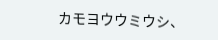カモヨウウミウシ、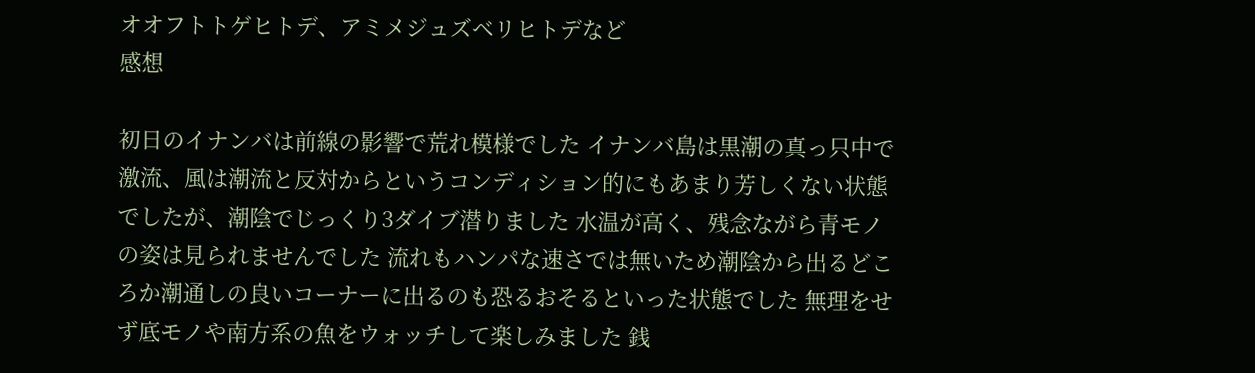オオフトトゲヒトデ、アミメジュズベリヒトデなど
感想

初日のイナンバは前線の影響で荒れ模様でした イナンバ島は黒潮の真っ只中で激流、風は潮流と反対からというコンディション的にもあまり芳しくない状態でしたが、潮陰でじっくり3ダイブ潜りました 水温が高く、残念ながら青モノの姿は見られませんでした 流れもハンパな速さでは無いため潮陰から出るどころか潮通しの良いコーナーに出るのも恐るおそるといった状態でした 無理をせず底モノや南方系の魚をウォッチして楽しみました 銭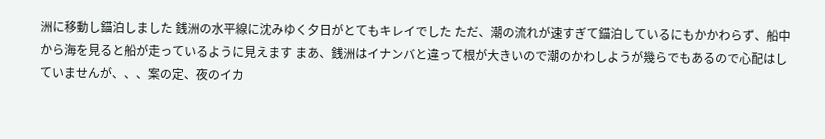洲に移動し錨泊しました 銭洲の水平線に沈みゆく夕日がとてもキレイでした ただ、潮の流れが速すぎて錨泊しているにもかかわらず、船中から海を見ると船が走っているように見えます まあ、銭洲はイナンバと違って根が大きいので潮のかわしようが幾らでもあるので心配はしていませんが、、、案の定、夜のイカ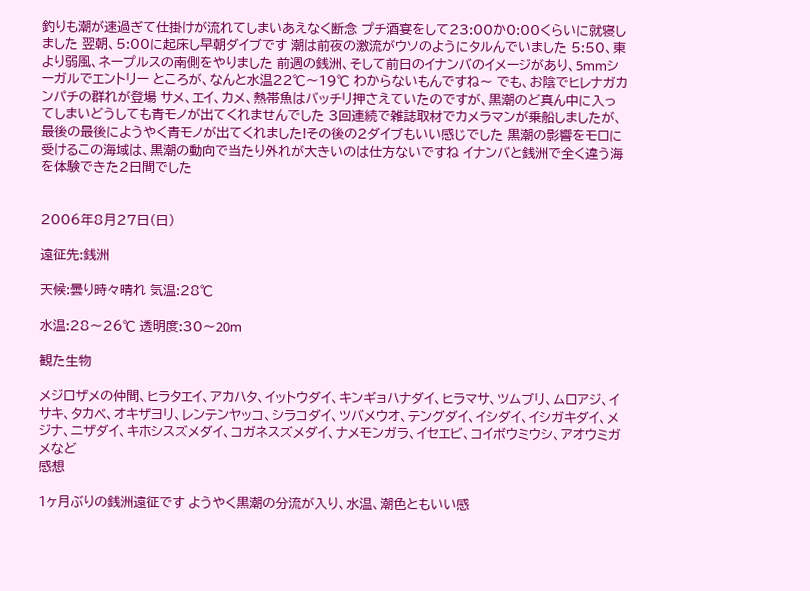釣りも潮が速過ぎて仕掛けが流れてしまいあえなく断念 プチ酒宴をして23:00か0:00くらいに就寝しました 翌朝、5:00に起床し早朝ダイブです 潮は前夜の激流がウソのようにタルんでいました 5:50、東より弱風、ネープルスの南側をやりました 前週の銭洲、そして前日のイナンバのイメージがあり、5mmシーガルでエントリー ところが、なんと水温22℃〜19℃ わからないもんですね〜 でも、お陰でヒレナガカンパチの群れが登場 サメ、エイ、カメ、熱帯魚はバッチリ押さえていたのですが、黒潮のど真ん中に入ってしまいどうしても青モノが出てくれませんでした 3回連続で雑誌取材でカメラマンが乗船しましたが、最後の最後にようやく青モノが出てくれました!その後の2ダイブもいい感じでした 黒潮の影響をモロに受けるこの海域は、黒潮の動向で当たり外れが大きいのは仕方ないですね イナンバと銭洲で全く違う海を体験できた2日間でした


2006年8月27日(日)

遠征先:銭洲

天候:曇り時々晴れ 気温:28℃

水温:28〜26℃ 透明度:30〜20m

観た生物

メジロザメの仲間、ヒラタエイ、アカハタ、イットウダイ、キンギョハナダイ、ヒラマサ、ツムブリ、ムロアジ、イサキ、タカベ、オキザヨリ、レンテンヤッコ、シラコダイ、ツバメウオ、テングダイ、イシダイ、イシガキダイ、メジナ、ニザダイ、キホシスズメダイ、コガネスズメダイ、ナメモンガラ、イセエビ、コイボウミウシ、アオウミガメなど
感想

1ヶ月ぶりの銭洲遠征です ようやく黒潮の分流が入り、水温、潮色ともいい感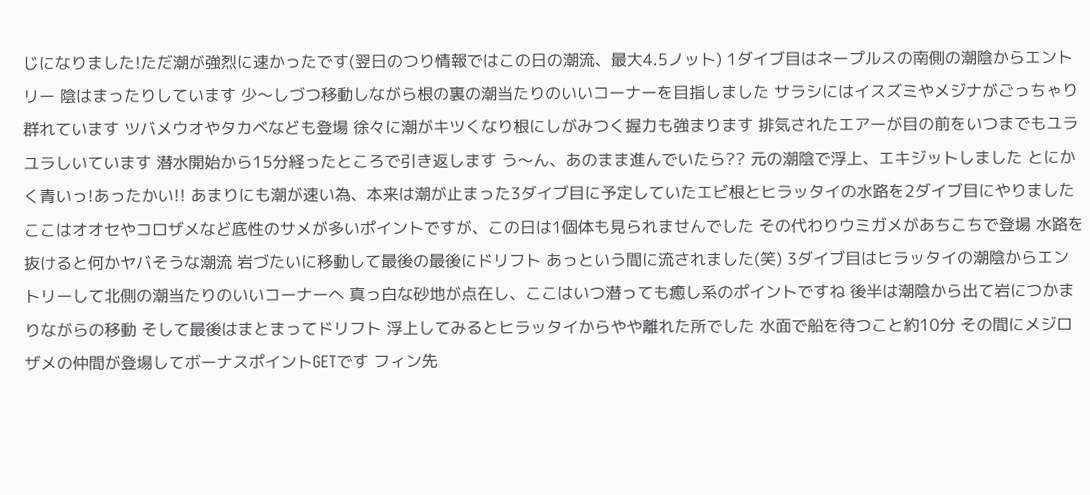じになりました!ただ潮が強烈に速かったです(翌日のつり情報ではこの日の潮流、最大4.5ノット) 1ダイブ目はネープルスの南側の潮陰からエントリー 陰はまったりしています 少〜しづつ移動しながら根の裏の潮当たりのいいコーナーを目指しました サラシにはイスズミやメジナがごっちゃり群れています ツバメウオやタカベなども登場 徐々に潮がキツくなり根にしがみつく握力も強まります 排気されたエアーが目の前をいつまでもユラユラしいています 潜水開始から15分経ったところで引き返します う〜ん、あのまま進んでいたら?? 元の潮陰で浮上、エキジットしました とにかく青いっ!あったかい!! あまりにも潮が速い為、本来は潮が止まった3ダイブ目に予定していたエビ根とヒラッタイの水路を2ダイブ目にやりました ここはオオセやコロザメなど底性のサメが多いポイントですが、この日は1個体も見られませんでした その代わりウミガメがあちこちで登場 水路を抜けると何かヤバそうな潮流 岩づたいに移動して最後の最後にドリフト あっという間に流されました(笑) 3ダイブ目はヒラッタイの潮陰からエントリーして北側の潮当たりのいいコーナーへ 真っ白な砂地が点在し、ここはいつ潜っても癒し系のポイントですね 後半は潮陰から出て岩につかまりながらの移動 そして最後はまとまってドリフト 浮上してみるとヒラッタイからやや離れた所でした 水面で船を待つこと約10分 その間にメジロザメの仲間が登場してボーナスポイントGETです フィン先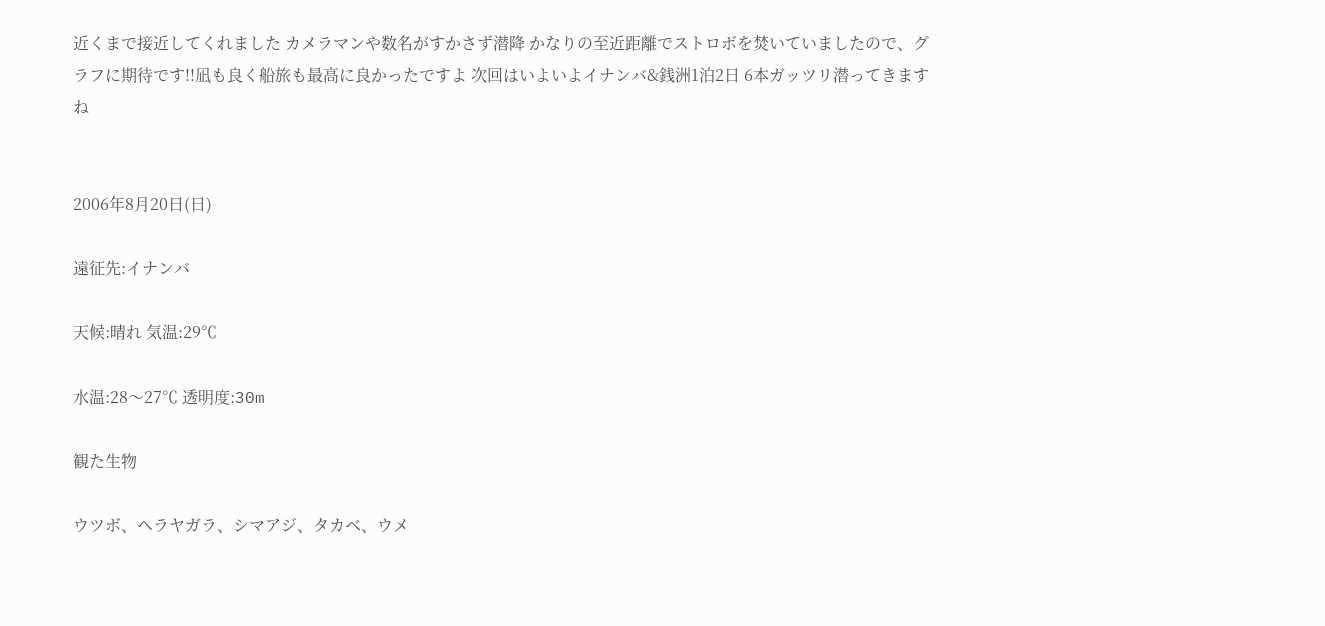近くまで接近してくれました カメラマンや数名がすかさず潜降 かなりの至近距離でストロボを焚いていましたので、グラフに期待です!!凪も良く船旅も最高に良かったですよ 次回はいよいよイナンバ&銭洲1泊2日 6本ガッツリ潜ってきますね


2006年8月20日(日)

遠征先:イナンバ

天候:晴れ 気温:29℃

水温:28〜27℃ 透明度:30m

観た生物

ウツボ、ヘラヤガラ、シマアジ、タカベ、ウメ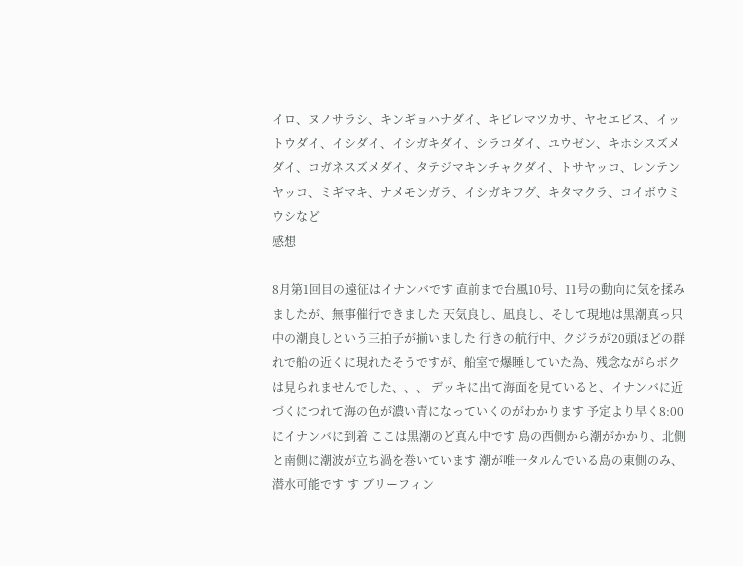イロ、ヌノサラシ、キンギョハナダイ、キビレマツカサ、ヤセエビス、イットウダイ、イシダイ、イシガキダイ、シラコダイ、ユウゼン、キホシスズメダイ、コガネスズメダイ、タテジマキンチャクダイ、トサヤッコ、レンテンヤッコ、ミギマキ、ナメモンガラ、イシガキフグ、キタマクラ、コイボウミウシなど
感想

8月第1回目の遠征はイナンバです 直前まで台風10号、11号の動向に気を揉みましたが、無事催行できました 天気良し、凪良し、そして現地は黒潮真っ只中の潮良しという三拍子が揃いました 行きの航行中、クジラが20頭ほどの群れで船の近くに現れたそうですが、船室で爆睡していた為、残念ながらボクは見られませんでした、、、 デッキに出て海面を見ていると、イナンバに近づくにつれて海の色が濃い青になっていくのがわかります 予定より早く8:00にイナンバに到着 ここは黒潮のど真ん中です 島の西側から潮がかかり、北側と南側に潮波が立ち渦を巻いています 潮が唯一タルんでいる島の東側のみ、潜水可能です す ブリーフィン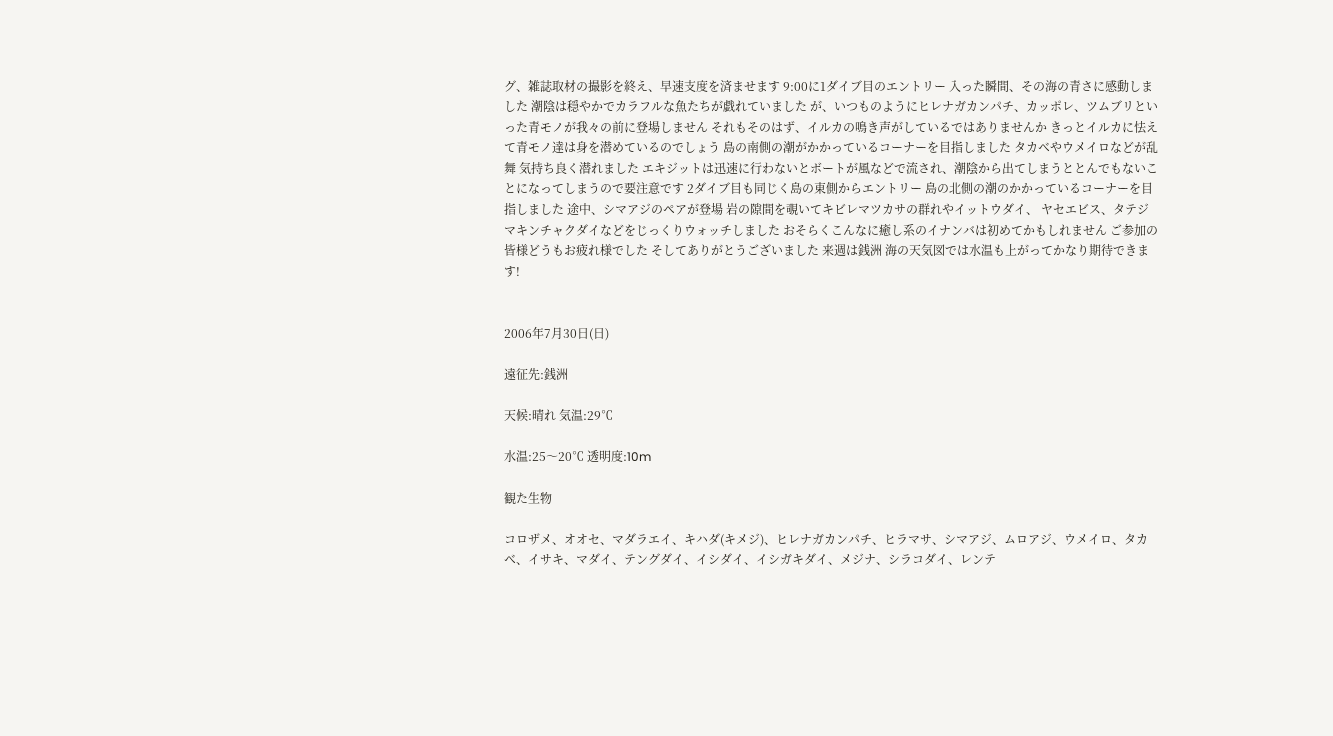グ、雑誌取材の撮影を終え、早速支度を済ませます 9:00に1ダイブ目のエントリー 入った瞬間、その海の青さに感動しました 潮陰は穏やかでカラフルな魚たちが戯れていました が、いつものようにヒレナガカンパチ、カッポレ、ツムブリといった青モノが我々の前に登場しません それもそのはず、イルカの鳴き声がしているではありませんか きっとイルカに怯えて青モノ達は身を潜めているのでしょう 島の南側の潮がかかっているコーナーを目指しました タカベやウメイロなどが乱舞 気持ち良く潜れました エキジットは迅速に行わないとボートが風などで流され、潮陰から出てしまうととんでもないことになってしまうので要注意です 2ダイブ目も同じく島の東側からエントリー 島の北側の潮のかかっているコーナーを目指しました 途中、シマアジのペアが登場 岩の隙間を覗いてキビレマツカサの群れやイットウダイ、 ヤセエビス、タテジマキンチャクダイなどをじっくりウォッチしました おそらくこんなに癒し系のイナンバは初めてかもしれません ご参加の皆様どうもお疲れ様でした そしてありがとうございました 来週は銭洲 海の天気図では水温も上がってかなり期待できます!


2006年7月30日(日)

遠征先:銭洲

天候:晴れ 気温:29℃

水温:25〜20℃ 透明度:10m

観た生物

コロザメ、オオセ、マダラエイ、キハダ(キメジ)、ヒレナガカンパチ、ヒラマサ、シマアジ、ムロアジ、ウメイロ、タカベ、イサキ、マダイ、テングダイ、イシダイ、イシガキダイ、メジナ、シラコダイ、レンテ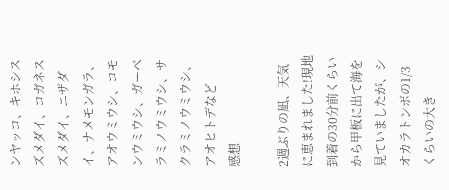ンヤッコ、キホシスズメダイ、コガネスズメダイ、ニザダイ、ナメモンガラ、アオウミウシ、コモンウミウシ、ガーベラミノウミウシ、サクラミノウミウシ、アオヒトデなど
感想

2週ぶりの凪、天気に恵まれました!現地到着の30分前くらいから甲板に出て海を見ていましたが、シオカラトンボの1/3くらいの大き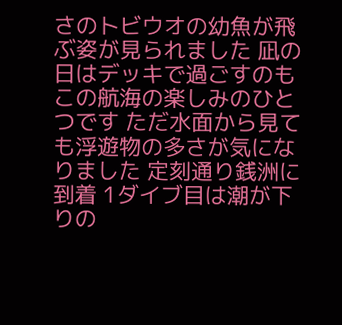さのトビウオの幼魚が飛ぶ姿が見られました 凪の日はデッキで過ごすのもこの航海の楽しみのひとつです ただ水面から見ても浮遊物の多さが気になりました 定刻通り銭洲に到着 1ダイブ目は潮が下りの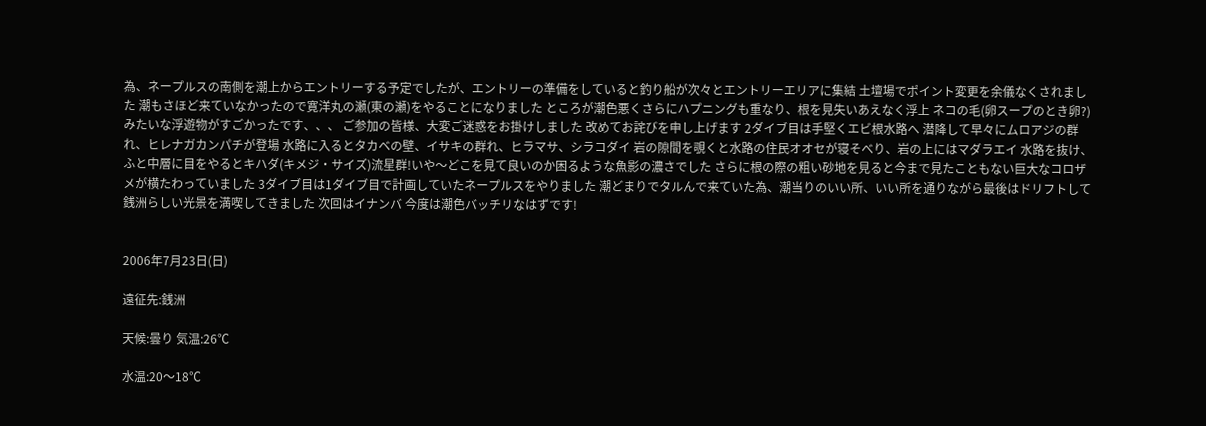為、ネープルスの南側を潮上からエントリーする予定でしたが、エントリーの準備をしていると釣り船が次々とエントリーエリアに集結 土壇場でポイント変更を余儀なくされました 潮もさほど来ていなかったので寛洋丸の瀬(東の瀬)をやることになりました ところが潮色悪くさらにハプニングも重なり、根を見失いあえなく浮上 ネコの毛(卵スープのとき卵?)みたいな浮遊物がすごかったです、、、 ご参加の皆様、大変ご迷惑をお掛けしました 改めてお詫びを申し上げます 2ダイブ目は手堅くエビ根水路へ 潜降して早々にムロアジの群れ、ヒレナガカンパチが登場 水路に入るとタカベの壁、イサキの群れ、ヒラマサ、シラコダイ 岩の隙間を覗くと水路の住民オオセが寝そべり、岩の上にはマダラエイ 水路を抜け、ふと中層に目をやるとキハダ(キメジ・サイズ)流星群!いや〜どこを見て良いのか困るような魚影の濃さでした さらに根の際の粗い砂地を見ると今まで見たこともない巨大なコロザメが横たわっていました 3ダイブ目は1ダイブ目で計画していたネープルスをやりました 潮どまりでタルんで来ていた為、潮当りのいい所、いい所を通りながら最後はドリフトして銭洲らしい光景を満喫してきました 次回はイナンバ 今度は潮色バッチリなはずです!


2006年7月23日(日)

遠征先:銭洲

天候:曇り 気温:26℃

水温:20〜18℃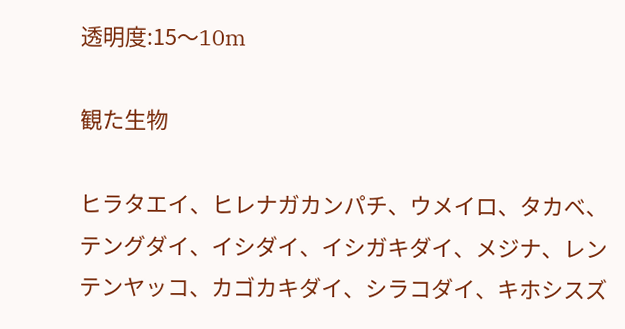透明度:15〜10m

観た生物

ヒラタエイ、ヒレナガカンパチ、ウメイロ、タカベ、テングダイ、イシダイ、イシガキダイ、メジナ、レンテンヤッコ、カゴカキダイ、シラコダイ、キホシスズ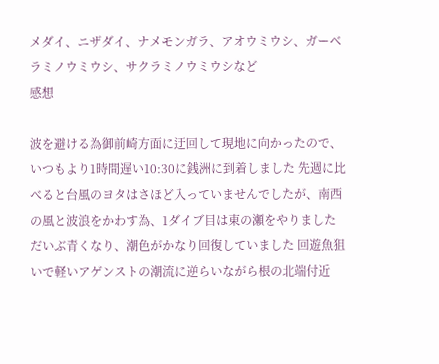メダイ、ニザダイ、ナメモンガラ、アオウミウシ、ガーベラミノウミウシ、サクラミノウミウシなど
感想

波を避ける為御前崎方面に迂回して現地に向かったので、いつもより1時間遅い10:30に銭洲に到着しました 先週に比べると台風のヨタはさほど入っていませんでしたが、南西の風と波浪をかわす為、1ダイブ目は東の瀬をやりました だいぶ青くなり、潮色がかなり回復していました 回遊魚狙いで軽いアゲンストの潮流に逆らいながら根の北端付近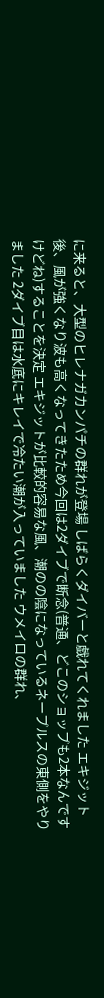に来ると、大型のヒレナガカンパチの群れが登場 しばらくダイバーと戯れてくれました エキジット後、風が強くなり波も高くなってきたため今回は2ダイブで断念(普通、どこのショップも2本なんですけどね)することを決定 エキジットが比較的容易な風、潮のの陰になっているネープルスの東側をやりました 2ダイブ目は水底にキレイで冷たい潮が入っていました ウメイロの群れ、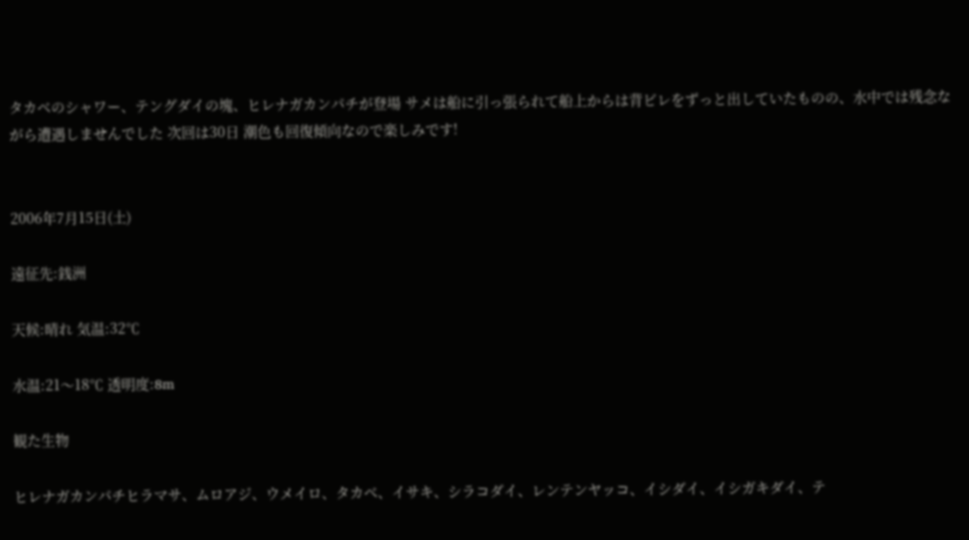タカベのシャワー、テングダイの塊、ヒレナガカンパチが登場 サメは船に引っ張られて船上からは背ビレをずっと出していたものの、水中では残念ながら遭遇しませんでした 次回は30日 潮色も回復傾向なので楽しみです!


2006年7月15日(土)

遠征先:銭洲

天候:晴れ 気温:32℃

水温:21〜18℃ 透明度:8m

観た生物

ヒレナガカンパチヒラマサ、ムロアジ、ウメイロ、タカベ、イサキ、シラコダイ、レンテンヤッコ、イシダイ、イシガキダイ、テ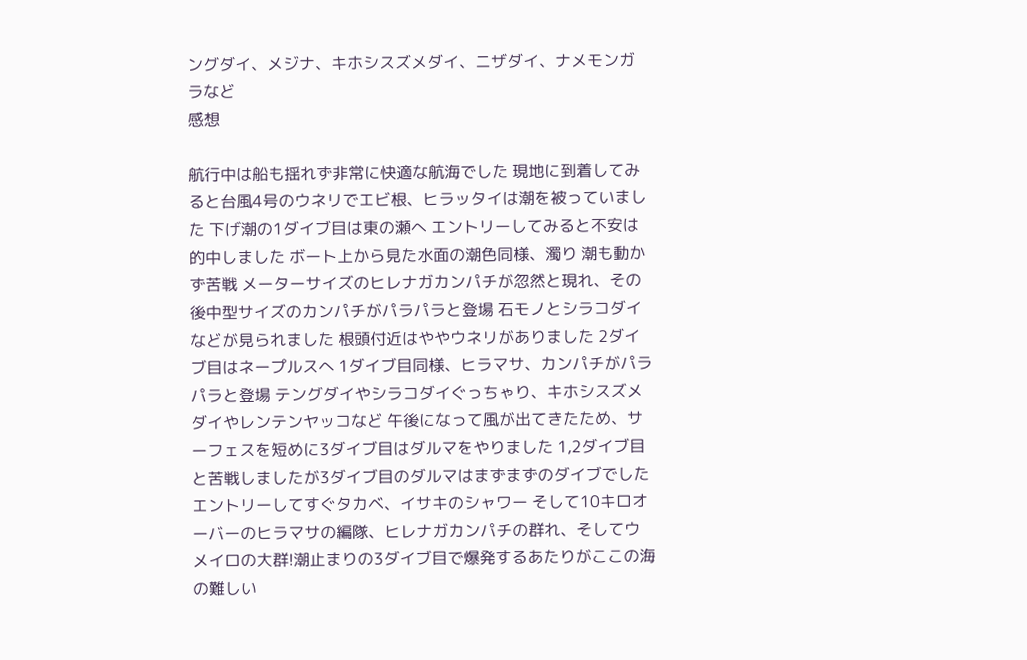ングダイ、メジナ、キホシスズメダイ、ニザダイ、ナメモンガラなど
感想

航行中は船も揺れず非常に快適な航海でした 現地に到着してみると台風4号のウネリでエビ根、ヒラッタイは潮を被っていました 下げ潮の1ダイブ目は東の瀬へ エントリーしてみると不安は的中しました ボート上から見た水面の潮色同様、濁り 潮も動かず苦戦 メーターサイズのヒレナガカンパチが忽然と現れ、その後中型サイズのカンパチがパラパラと登場 石モノとシラコダイなどが見られました 根頭付近はややウネリがありました 2ダイブ目はネープルスへ 1ダイブ目同様、ヒラマサ、カンパチがパラパラと登場 テングダイやシラコダイぐっちゃり、キホシスズメダイやレンテンヤッコなど 午後になって風が出てきたため、サーフェスを短めに3ダイブ目はダルマをやりました 1,2ダイブ目と苦戦しましたが3ダイブ目のダルマはまずまずのダイブでした エントリーしてすぐタカベ、イサキのシャワー そして10キロオーバーのヒラマサの編隊、ヒレナガカンパチの群れ、そしてウメイロの大群!潮止まりの3ダイブ目で爆発するあたりがここの海の難しい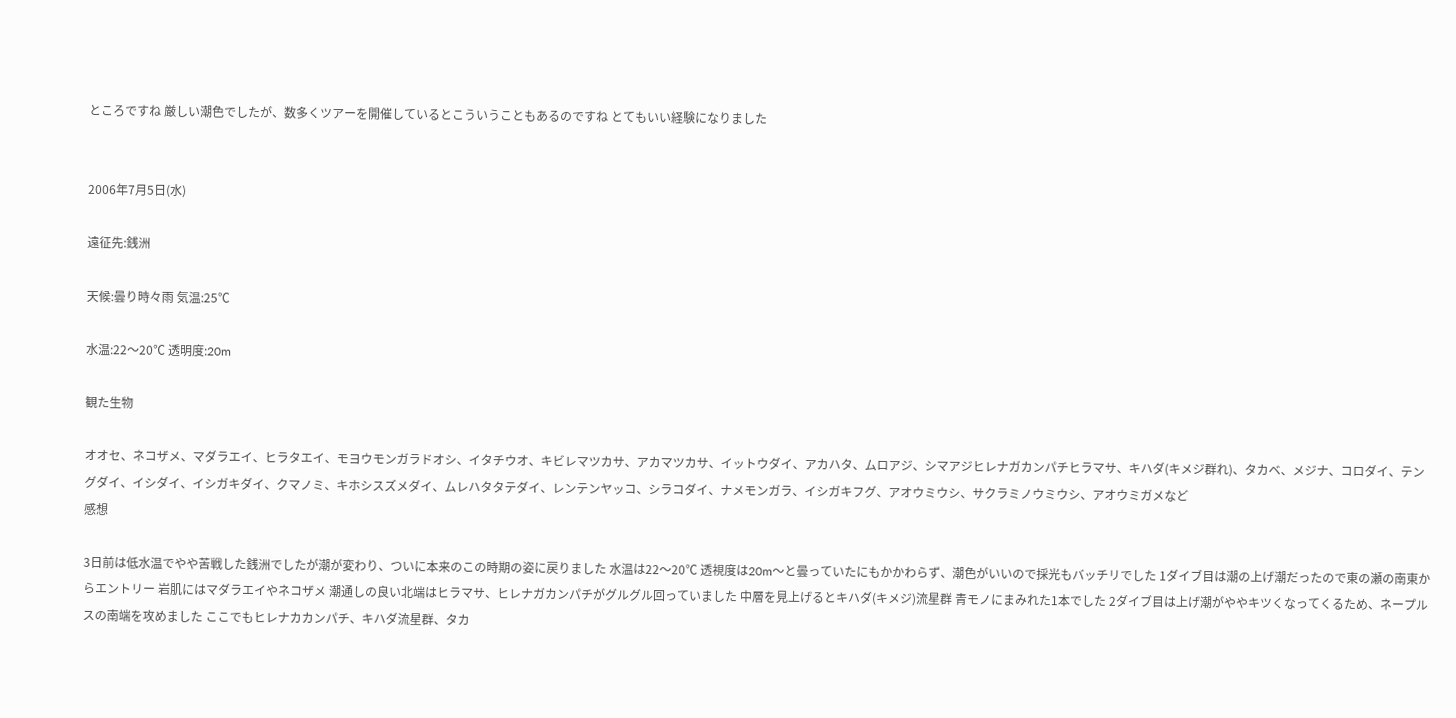ところですね 厳しい潮色でしたが、数多くツアーを開催しているとこういうこともあるのですね とてもいい経験になりました


2006年7月5日(水)

遠征先:銭洲

天候:曇り時々雨 気温:25℃

水温:22〜20℃ 透明度:20m

観た生物

オオセ、ネコザメ、マダラエイ、ヒラタエイ、モヨウモンガラドオシ、イタチウオ、キビレマツカサ、アカマツカサ、イットウダイ、アカハタ、ムロアジ、シマアジヒレナガカンパチヒラマサ、キハダ(キメジ群れ)、タカベ、メジナ、コロダイ、テングダイ、イシダイ、イシガキダイ、クマノミ、キホシスズメダイ、ムレハタタテダイ、レンテンヤッコ、シラコダイ、ナメモンガラ、イシガキフグ、アオウミウシ、サクラミノウミウシ、アオウミガメなど
感想

3日前は低水温でやや苦戦した銭洲でしたが潮が変わり、ついに本来のこの時期の姿に戻りました 水温は22〜20℃ 透視度は20m〜と曇っていたにもかかわらず、潮色がいいので採光もバッチリでした 1ダイブ目は潮の上げ潮だったので東の瀬の南東からエントリー 岩肌にはマダラエイやネコザメ 潮通しの良い北端はヒラマサ、ヒレナガカンパチがグルグル回っていました 中層を見上げるとキハダ(キメジ)流星群 青モノにまみれた1本でした 2ダイブ目は上げ潮がややキツくなってくるため、ネープルスの南端を攻めました ここでもヒレナカカンパチ、キハダ流星群、タカ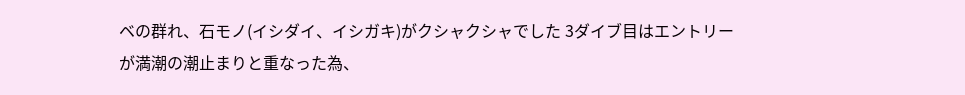ベの群れ、石モノ(イシダイ、イシガキ)がクシャクシャでした 3ダイブ目はエントリーが満潮の潮止まりと重なった為、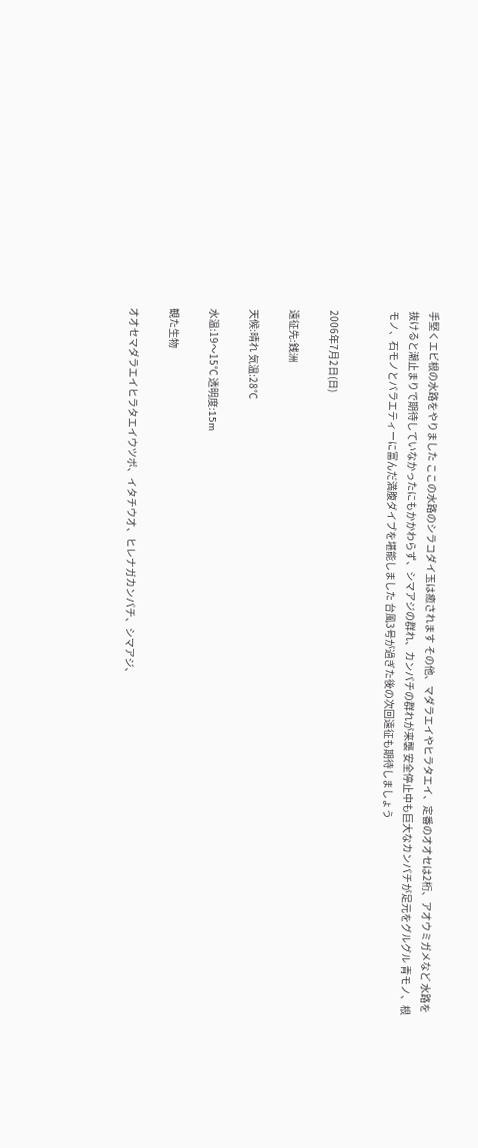手堅くエビ根の水路をやりました ここの水路のシラコダイ玉は癒されます その他、マダラエイやヒラタエイ、定番のオオセは2桁、アオウミガメなど 水路を抜けると潮止まりで期待していなかったにもかかわらず、シマアジの群れ、カンパチの群れが来襲 安全停止中も巨大なカンパチが足元をグルグル 青モノ、根モノ、石モノとバラエティーに富んだ満腹ダイブを堪能しました 台風3号が過ぎた後の次回遠征も期待しましょう


2006年7月2日(日)

遠征先:銭洲

天候:晴れ 気温:28℃

水温:19〜15℃ 透明度:15m

観た生物

オオセマダラエイヒラタエイウツボ、イタチウオ、ヒレナガカンパチ、シマアジ、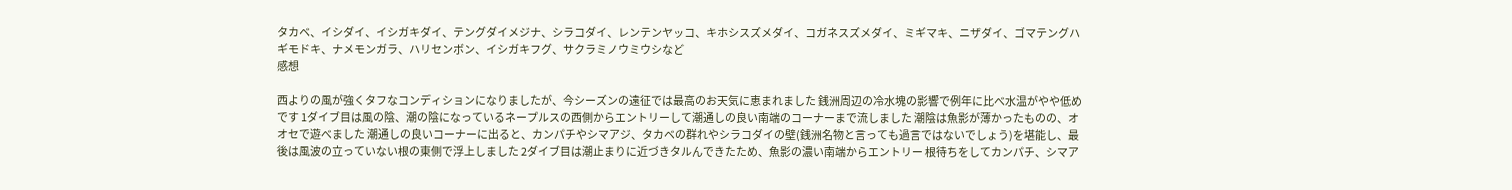タカベ、イシダイ、イシガキダイ、テングダイメジナ、シラコダイ、レンテンヤッコ、キホシスズメダイ、コガネスズメダイ、ミギマキ、ニザダイ、ゴマテングハギモドキ、ナメモンガラ、ハリセンボン、イシガキフグ、サクラミノウミウシなど
感想

西よりの風が強くタフなコンディションになりましたが、今シーズンの遠征では最高のお天気に恵まれました 銭洲周辺の冷水塊の影響で例年に比べ水温がやや低めです 1ダイブ目は風の陰、潮の陰になっているネープルスの西側からエントリーして潮通しの良い南端のコーナーまで流しました 潮陰は魚影が薄かったものの、オオセで遊べました 潮通しの良いコーナーに出ると、カンパチやシマアジ、タカベの群れやシラコダイの壁(銭洲名物と言っても過言ではないでしょう)を堪能し、最後は風波の立っていない根の東側で浮上しました 2ダイブ目は潮止まりに近づきタルんできたため、魚影の濃い南端からエントリー 根待ちをしてカンパチ、シマア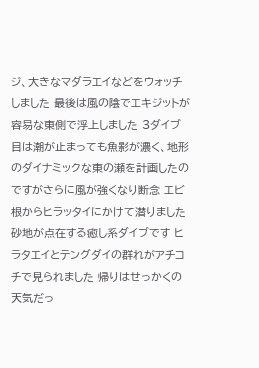ジ、大きなマダラエイなどをウォッチしました 最後は風の陰でエキジットが容易な東側で浮上しました 3ダイブ目は潮が止まっても魚影が濃く、地形のダイナミックな東の瀬を計画したのですがさらに風が強くなり断念 エビ根からヒラッタイにかけて潜りました 砂地が点在する癒し系ダイブです ヒラタエイとテングダイの群れがアチコチで見られました 帰りはせっかくの天気だっ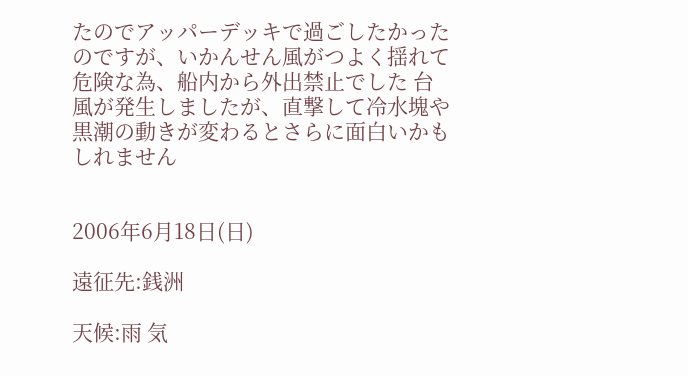たのでアッパーデッキで過ごしたかったのですが、いかんせん風がつよく揺れて危険な為、船内から外出禁止でした 台風が発生しましたが、直撃して冷水塊や黒潮の動きが変わるとさらに面白いかもしれません


2006年6月18日(日)

遠征先:銭洲

天候:雨 気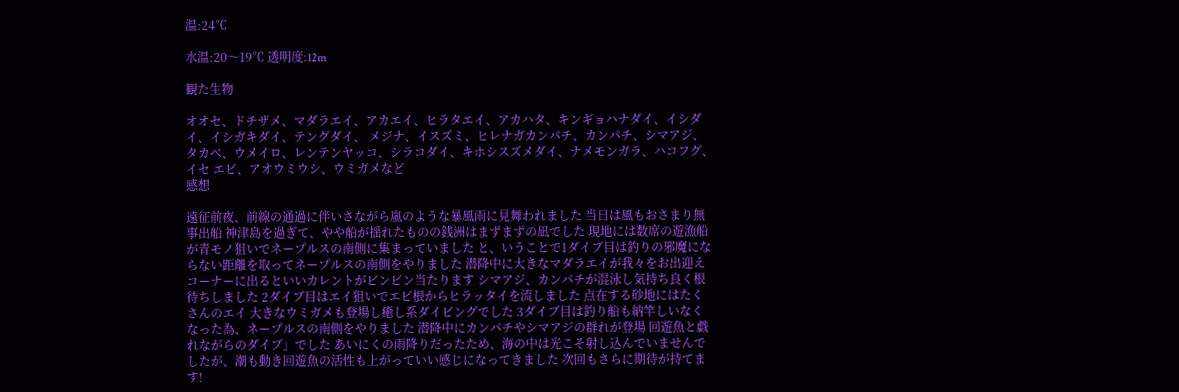温:24℃

水温:20〜19℃ 透明度:12m

観た生物

オオセ、ドチザメ、マダラエイ、アカエイ、ヒラタエイ、アカハタ、キンギョハナダイ、イシダイ、イシガキダイ、テングダイ、 メジナ、イスズミ、ヒレナガカンパチ、カンパチ、シマアジ、タカベ、ウメイロ、レンテンヤッコ、シラコダイ、キホシスズメダイ、ナメモンガラ、ハコフグ、イセ エビ、アオウミウシ、ウミガメなど
感想

遠征前夜、前線の通過に伴いさながら嵐のような暴風雨に見舞われました 当日は風もおさまり無事出船 神津島を過ぎて、やや船が揺れたものの銭洲はまずまずの凪でした 現地には数席の遊漁船が青モノ狙いでネープルスの南側に集まっていました と、いうことで1ダイブ目は釣りの邪魔にならない距離を取ってネープルスの南側をやりました 潜降中に大きなマダラエイが我々をお出迎え コーナーに出るといいカレントがビンビン当たります シマアジ、カンパチが混泳し気持ち良く根待ちしました 2ダイブ目はエイ狙いでエビ根からヒラッタイを流しました 点在する砂地にはたくさんのエイ 大きなウミガメも登場し癒し系ダイビングでした 3ダイブ目は釣り船も納竿しいなくなった為、ネープルスの南側をやりました 潜降中にカンパチやシマアジの群れが登場 回遊魚と戯れながらのダイブ」でした あいにくの雨降りだったため、海の中は光こそ射し込んでいませんでしたが、潮も動き回遊魚の活性も上がっていい感じになってきました 次回もさらに期待が持てます!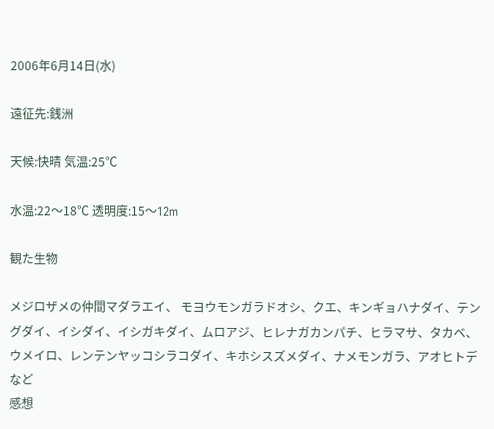2006年6月14日(水)

遠征先:銭洲

天候:快晴 気温:25℃

水温:22〜18℃ 透明度:15〜12m

観た生物

メジロザメの仲間マダラエイ、 モヨウモンガラドオシ、クエ、キンギョハナダイ、テングダイ、イシダイ、イシガキダイ、ムロアジ、ヒレナガカンパチ、ヒラマサ、タカベ、ウメイロ、レンテンヤッコシラコダイ、キホシスズメダイ、ナメモンガラ、アオヒトデなど
感想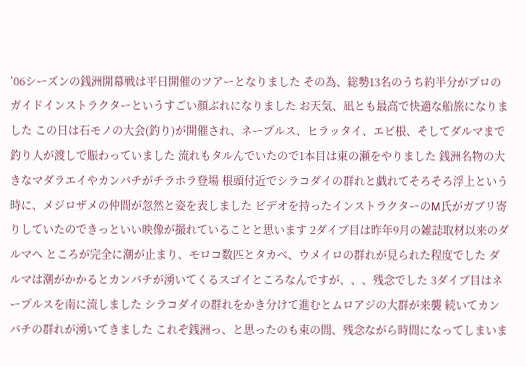’06シーズンの銭洲開幕戦は平日開催のツアーとなりました その為、総勢13名のうち約半分がプロのガイドインストラクターというすごい顔ぶれになりました お天気、凪とも最高で快適な船旅になりました この日は石モノの大会(釣り)が開催され、ネープルス、ヒラッタイ、エビ根、そしてダルマまで釣り人が渡しで賑わっていました 流れもタルんでいたので1本目は東の瀬をやりました 銭洲名物の大きなマダラエイやカンパチがチラホラ登場 根頭付近でシラコダイの群れと戯れてそろそろ浮上という時に、メジロザメの仲間が忽然と姿を表しました ビデオを持ったインストラクターのM氏がガブリ寄りしていたのできっといい映像が撮れていることと思います 2ダイブ目は昨年9月の雑誌取材以来のダルマへ ところが完全に潮が止まり、モロコ数匹とタカベ、ウメイロの群れが見られた程度でした ダルマは潮がかかるとカンパチが湧いてくるスゴイところなんですが、、、残念でした 3ダイブ目はネープルスを南に流しました シラコダイの群れをかき分けて進むとムロアジの大群が来襲 続いてカンパチの群れが湧いてきました これぞ銭洲っ、と思ったのも束の間、残念ながら時間になってしまいま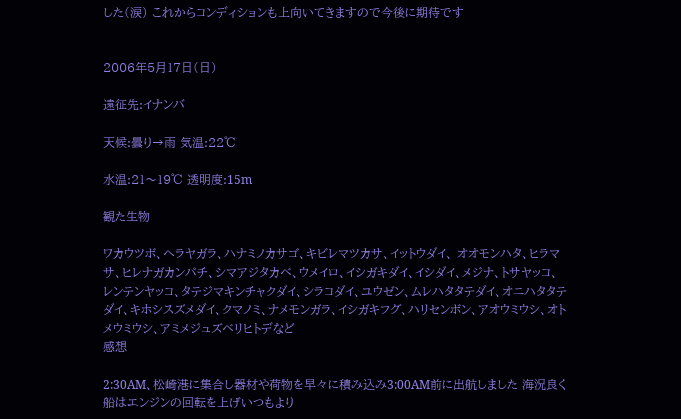した(涙) これからコンディションも上向いてきますので今後に期待です


2006年5月17日(日)

遠征先:イナンバ

天候:曇り→雨 気温:22℃

水温:21〜19℃ 透明度:15m

観た生物

ワカウツボ、ヘラヤガラ、ハナミノカサゴ、キビレマツカサ、イットウダイ、 オオモンハタ、ヒラマサ、ヒレナガカンパチ、シマアジタカベ、ウメイロ、イシガキダイ、イシダイ、メジナ、トサヤッコ、レンテンヤッコ、タテジマキンチャクダイ、シラコダイ、ユウゼン、ムレハタタテダイ、オニハタタテダイ、キホシスズメダイ、クマノミ、ナメモンガラ、イシガキフグ、ハリセンボン、アオウミウシ、オトメウミウシ、アミメジュズベリヒトデなど
感想

2:30AM、松崎港に集合し器材や荷物を早々に積み込み3:00AM前に出航しました 海況良く船はエンジンの回転を上げいつもより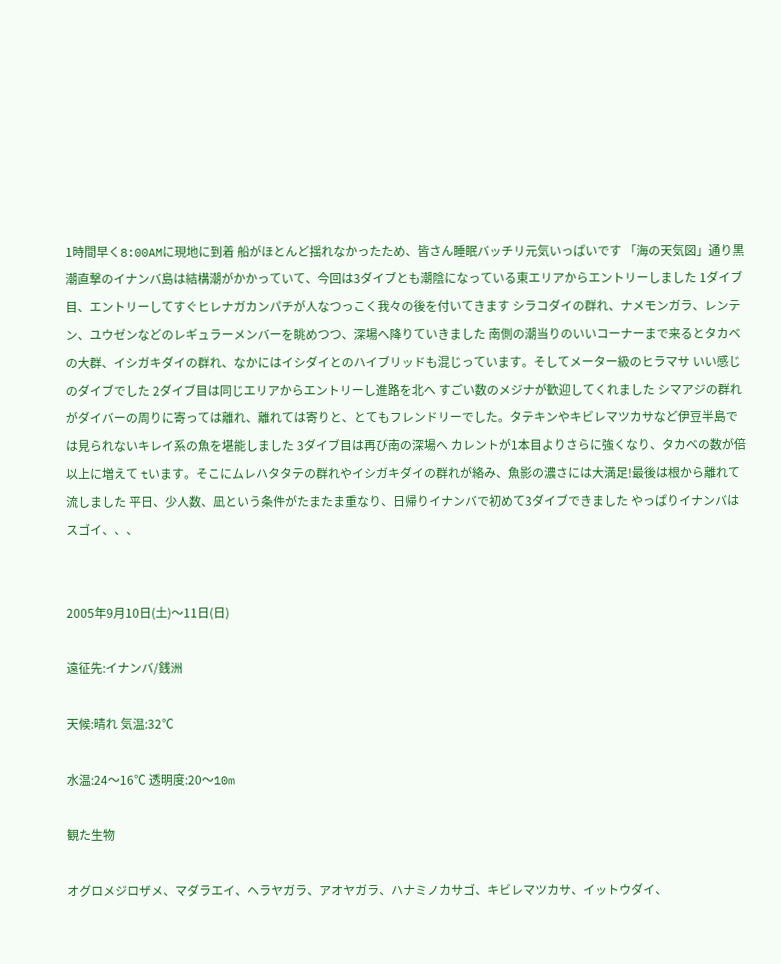1時間早く8:00AMに現地に到着 船がほとんど揺れなかったため、皆さん睡眠バッチリ元気いっぱいです 「海の天気図」通り黒潮直撃のイナンバ島は結構潮がかかっていて、今回は3ダイブとも潮陰になっている東エリアからエントリーしました 1ダイブ目、エントリーしてすぐヒレナガカンパチが人なつっこく我々の後を付いてきます シラコダイの群れ、ナメモンガラ、レンテン、ユウゼンなどのレギュラーメンバーを眺めつつ、深場へ降りていきました 南側の潮当りのいいコーナーまで来るとタカベの大群、イシガキダイの群れ、なかにはイシダイとのハイブリッドも混じっています。そしてメーター級のヒラマサ いい感じのダイブでした 2ダイブ目は同じエリアからエントリーし進路を北へ すごい数のメジナが歓迎してくれました シマアジの群れがダイバーの周りに寄っては離れ、離れては寄りと、とてもフレンドリーでした。タテキンやキビレマツカサなど伊豆半島では見られないキレイ系の魚を堪能しました 3ダイブ目は再び南の深場へ カレントが1本目よりさらに強くなり、タカベの数が倍以上に増えて tいます。そこにムレハタタテの群れやイシガキダイの群れが絡み、魚影の濃さには大満足!最後は根から離れて流しました 平日、少人数、凪という条件がたまたま重なり、日帰りイナンバで初めて3ダイブできました やっぱりイナンバはスゴイ、、、


2005年9月10日(土)〜11日(日)

遠征先:イナンバ/銭洲

天候:晴れ 気温:32℃

水温:24〜16℃ 透明度:20〜10m

観た生物

オグロメジロザメ、マダラエイ、ヘラヤガラ、アオヤガラ、ハナミノカサゴ、キビレマツカサ、イットウダイ、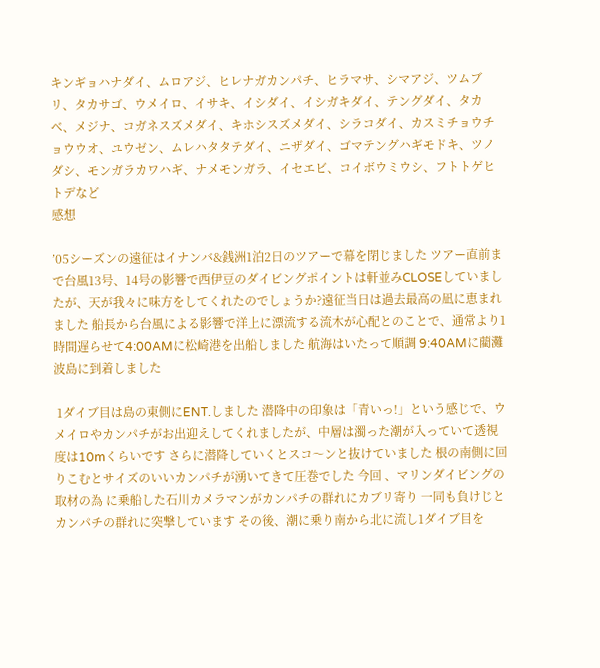キンギョハナダイ、ムロアジ、ヒレナガカンパチ、ヒラマサ、シマアジ、ツムブリ、タカサゴ、ウメイロ、イサキ、イシダイ、イシガキダイ、テングダイ、タカベ、メジナ、コガネスズメダイ、キホシスズメダイ、シラコダイ、カスミチョウチョウウオ、ユウゼン、ムレハタタテダイ、ニザダイ、ゴマテングハギモドキ、ツノダシ、モンガラカワハギ、ナメモンガラ、イセエビ、コイボウミウシ、フトトゲヒトデなど
感想

’05シーズンの遠征はイナンバ&銭洲1泊2日のツアーで幕を閉じました ツアー直前まで台風13号、14号の影響で西伊豆のダイビングポイントは軒並みCLOSEしていましたが、天が我々に味方をしてくれたのでしょうか?遠征当日は過去最高の凪に恵まれました 船長から台風による影響で洋上に漂流する流木が心配とのことで、通常より1時間遅らせて4:00AMに松崎港を出船しました 航海はいたって順調 9:40AMに藺灘波島に到着しました

 1ダイブ目は島の東側にENT.しました 潜降中の印象は「青いっ!」という感じで、ウメイロやカンパチがお出迎えしてくれましたが、中層は濁った潮が入っていて透視度は10mくらいです さらに潜降していくとスコ〜ンと抜けていました 根の南側に回りこむとサイズのいいカンパチが湧いてきて圧巻でした 今回 、マリンダイビングの取材の為 に乗船した石川カメラマンがカンパチの群れにカブリ寄り 一同も負けじとカンパチの群れに突撃しています その後、潮に乗り南から北に流し1ダイブ目を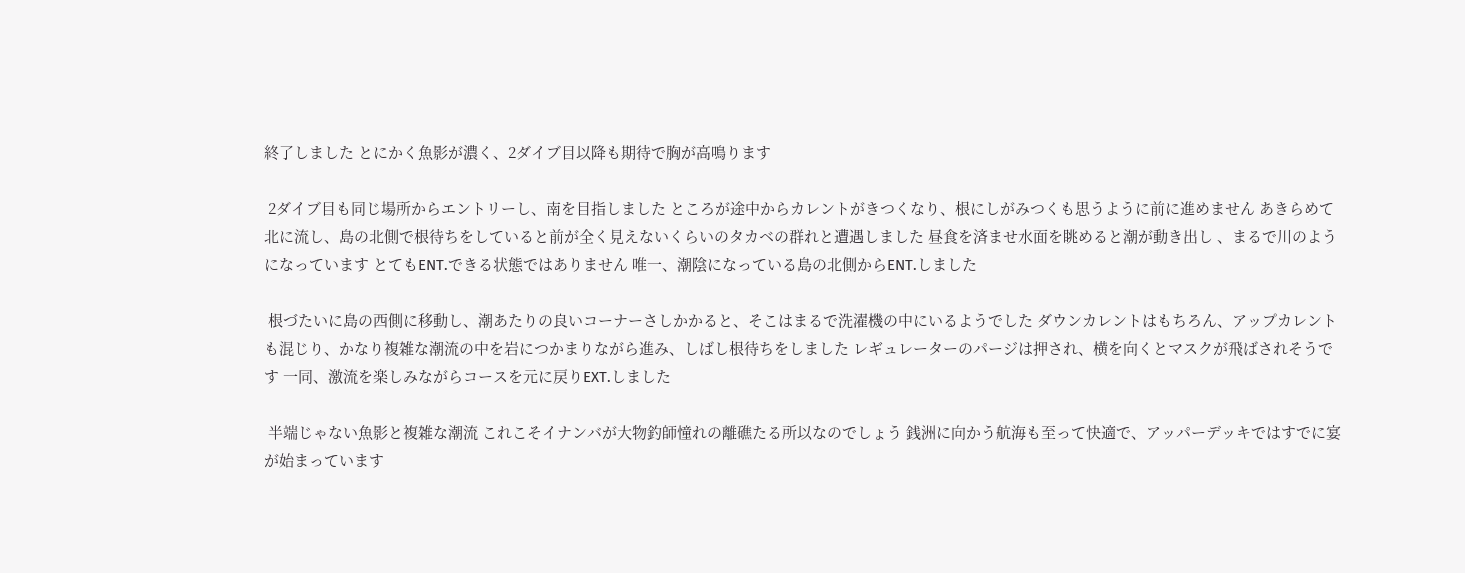終了しました とにかく魚影が濃く、2ダイブ目以降も期待で胸が高鳴ります

 2ダイブ目も同じ場所からエントリーし、南を目指しました ところが途中からカレントがきつくなり、根にしがみつくも思うように前に進めません あきらめて北に流し、島の北側で根待ちをしていると前が全く見えないくらいのタカベの群れと遭遇しました 昼食を済ませ水面を眺めると潮が動き出し 、まるで川のようになっています とてもENT.できる状態ではありません 唯一、潮陰になっている島の北側からENT.しました

 根づたいに島の西側に移動し、潮あたりの良いコーナーさしかかると、そこはまるで洗濯機の中にいるようでした ダウンカレントはもちろん、アップカレントも混じり、かなり複雑な潮流の中を岩につかまりながら進み、しばし根待ちをしました レギュレーターのパージは押され、横を向くとマスクが飛ばされそうです 一同、激流を楽しみながらコースを元に戻りEXT.しました

 半端じゃない魚影と複雑な潮流 これこそイナンバが大物釣師憧れの離礁たる所以なのでしょう 銭洲に向かう航海も至って快適で、アッパーデッキではすでに宴が始まっています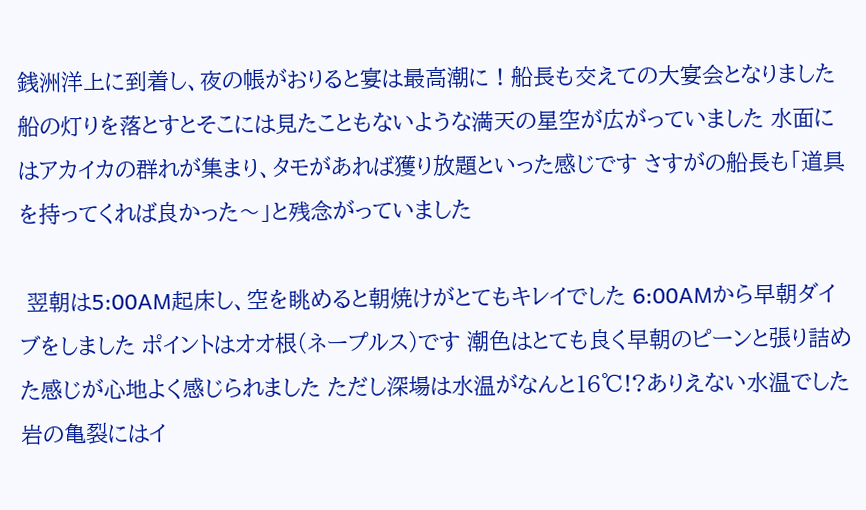銭洲洋上に到着し、夜の帳がおりると宴は最高潮に ! 船長も交えての大宴会となりました 船の灯りを落とすとそこには見たこともないような満天の星空が広がっていました 水面にはアカイカの群れが集まり、タモがあれば獲り放題といった感じです さすがの船長も「道具を持ってくれば良かった〜」と残念がっていました

 翌朝は5:00AM起床し、空を眺めると朝焼けがとてもキレイでした 6:00AMから早朝ダイブをしました ポイントはオオ根(ネープルス)です 潮色はとても良く早朝のピーンと張り詰めた感じが心地よく感じられました ただし深場は水温がなんと16℃!?ありえない水温でした 岩の亀裂にはイ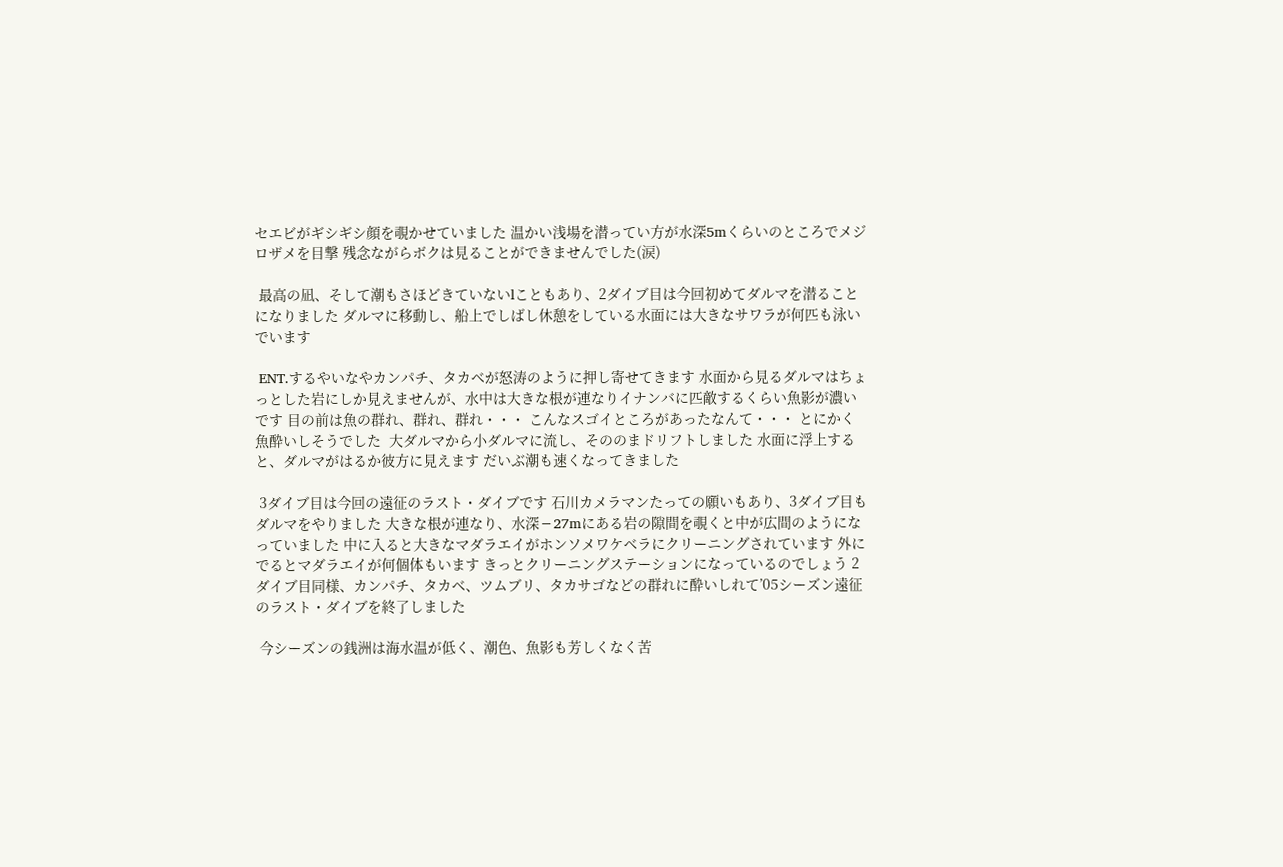セエビがギシギシ顔を覗かせていました 温かい浅場を潜ってい方が水深5mくらいのところでメジロザメを目撃 残念ながらボクは見ることができませんでした(涙)

 最高の凪、そして潮もさほどきていないlこともあり、2ダイブ目は今回初めてダルマを潜ることになりました ダルマに移動し、船上でしばし休憩をしている水面には大きなサワラが何匹も泳いでいます

 ENT.するやいなやカンパチ、タカベが怒涛のように押し寄せてきます 水面から見るダルマはちょっとした岩にしか見えませんが、水中は大きな根が連なりイナンバに匹敵するくらい魚影が濃いです 目の前は魚の群れ、群れ、群れ・・・ こんなスゴイところがあったなんて・・・ とにかく魚酔いしそうでした  大ダルマから小ダルマに流し、そののまドリフトしました 水面に浮上すると、ダルマがはるか彼方に見えます だいぶ潮も速くなってきました

 3ダイブ目は今回の遠征のラスト・ダイブです 石川カメラマンたっての願いもあり、3ダイブ目もダルマをやりました 大きな根が連なり、水深−27mにある岩の隙間を覗くと中が広間のようになっていました 中に入ると大きなマダラエイがホンソメワケベラにクリーニングされています 外にでるとマダラエイが何個体もいます きっとクリーニングステーションになっているのでしょう 2ダイブ目同様、カンパチ、タカベ、ツムブリ、タカサゴなどの群れに酔いしれて’05シーズン遠征のラスト・ダイブを終了しました

 今シーズンの銭洲は海水温が低く、潮色、魚影も芳しくなく苦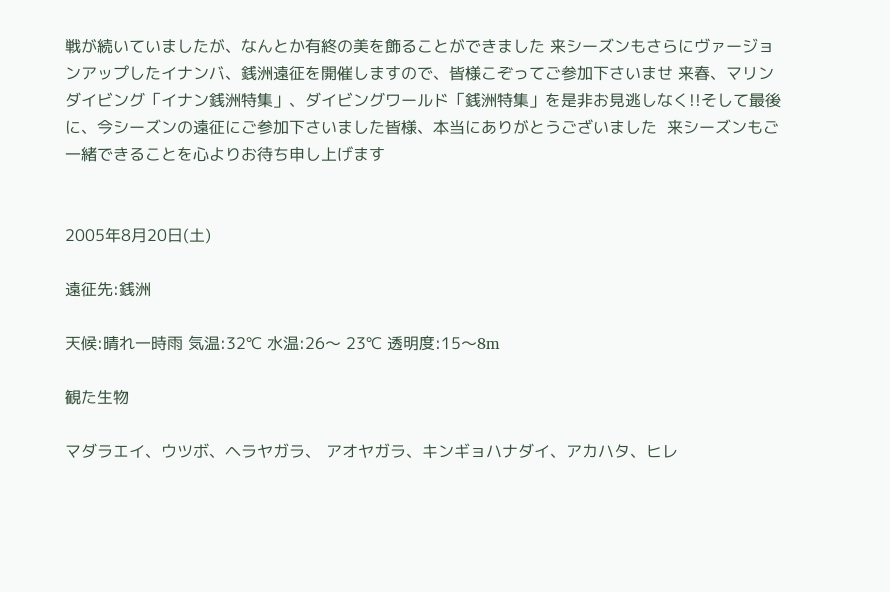戦が続いていましたが、なんとか有終の美を飾ることができました 来シーズンもさらにヴァージョンアップしたイナンバ、銭洲遠征を開催しますので、皆様こぞってご参加下さいませ 来春、マリンダイビング「イナン銭洲特集」、ダイビングワールド「銭洲特集」を是非お見逃しなく!!そして最後に、今シーズンの遠征にご参加下さいました皆様、本当にありがとうございました  来シーズンもご一緒できることを心よりお待ち申し上げます


2005年8月20日(土)

遠征先:銭洲

天候:晴れ一時雨 気温:32℃ 水温:26〜 23℃ 透明度:15〜8m

観た生物

マダラエイ、ウツボ、ヘラヤガラ、 アオヤガラ、キンギョハナダイ、アカハタ、ヒレ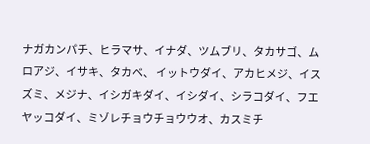ナガカンパチ、ヒラマサ、イナダ、ツムブリ、タカサゴ、ムロアジ、イサキ、タカベ、 イットウダイ、アカヒメジ、イスズミ、メジナ、イシガキダイ、イシダイ、シラコダイ、フエヤッコダイ、ミゾレチョウチョウウオ、カスミチ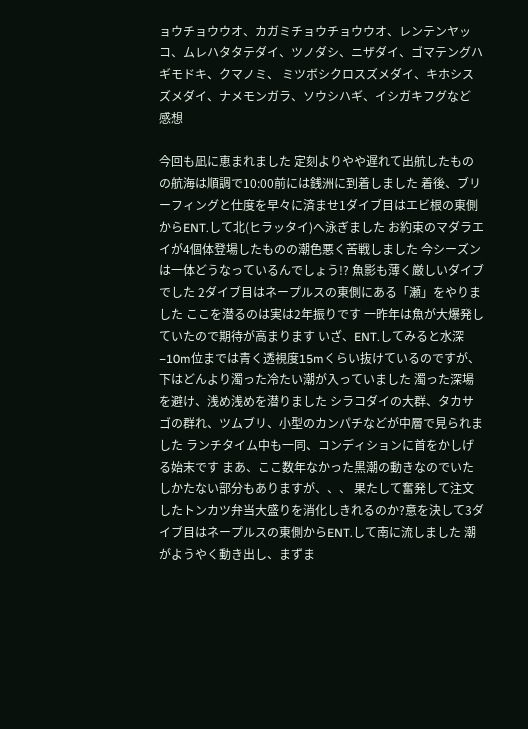ョウチョウウオ、カガミチョウチョウウオ、レンテンヤッコ、ムレハタタテダイ、ツノダシ、ニザダイ、ゴマテングハギモドキ、クマノミ、 ミツボシクロスズメダイ、キホシスズメダイ、ナメモンガラ、ソウシハギ、イシガキフグなど
感想

今回も凪に恵まれました 定刻よりやや遅れて出航したものの航海は順調で10:00前には銭洲に到着しました 着後、ブリーフィングと仕度を早々に済ませ1ダイブ目はエビ根の東側からENT.して北(ヒラッタイ)へ泳ぎました お約束のマダラエイが4個体登場したものの潮色悪く苦戦しました 今シーズンは一体どうなっているんでしょう!? 魚影も薄く厳しいダイブでした 2ダイブ目はネープルスの東側にある「瀬」をやりました ここを潜るのは実は2年振りです 一昨年は魚が大爆発していたので期待が高まります いざ、ENT.してみると水深−10m位までは青く透視度15mくらい抜けているのですが、下はどんより濁った冷たい潮が入っていました 濁った深場を避け、浅め浅めを潜りました シラコダイの大群、タカサゴの群れ、ツムブリ、小型のカンパチなどが中層で見られました ランチタイム中も一同、コンディションに首をかしげる始末です まあ、ここ数年なかった黒潮の動きなのでいたしかたない部分もありますが、、、 果たして奮発して注文したトンカツ弁当大盛りを消化しきれるのか?意を決して3ダイブ目はネープルスの東側からENT.して南に流しました 潮がようやく動き出し、まずま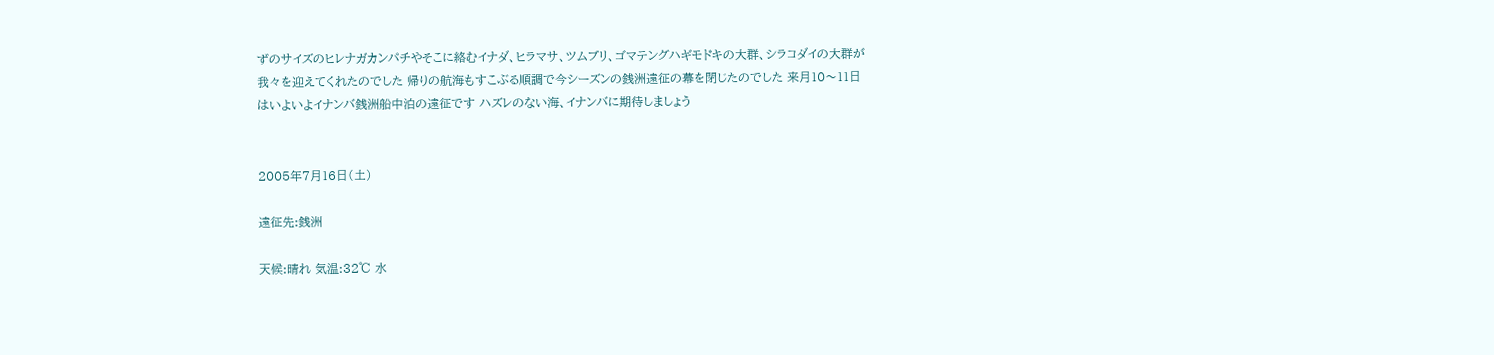ずのサイズのヒレナガカンパチやそこに絡むイナダ、ヒラマサ、ツムブリ、ゴマテングハギモドキの大群、シラコダイの大群が我々を迎えてくれたのでした 帰りの航海もすこぶる順調で今シーズンの銭洲遠征の幕を閉じたのでした 来月10〜11日はいよいよイナンバ銭洲船中泊の遠征です ハズレのない海、イナンバに期待しましょう


2005年7月16日(土)

遠征先:銭洲

天候:晴れ 気温:32℃ 水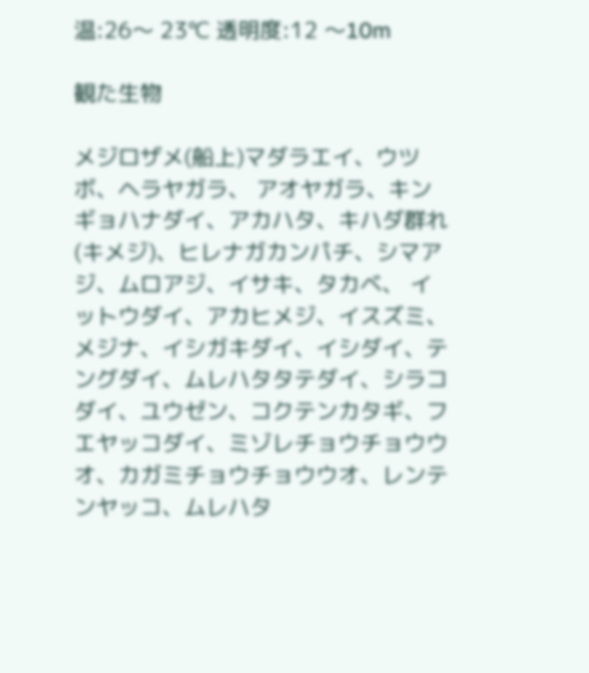温:26〜 23℃ 透明度:12 〜10m

観た生物

メジロザメ(船上)マダラエイ、ウツボ、ヘラヤガラ、 アオヤガラ、キンギョハナダイ、アカハタ、キハダ群れ(キメジ)、ヒレナガカンパチ、シマアジ、ムロアジ、イサキ、タカベ、 イットウダイ、アカヒメジ、イスズミ、メジナ、イシガキダイ、イシダイ、テングダイ、ムレハタタテダイ、シラコダイ、ユウゼン、コクテンカタギ、フエヤッコダイ、ミゾレチョウチョウウオ、カガミチョウチョウウオ、レンテンヤッコ、ムレハタ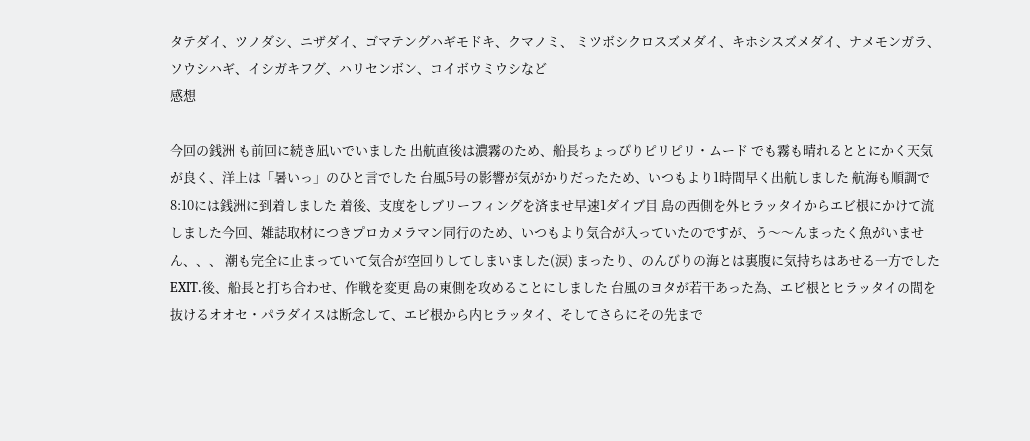タテダイ、ツノダシ、ニザダイ、ゴマテングハギモドキ、クマノミ、 ミツボシクロスズメダイ、キホシスズメダイ、ナメモンガラ、ソウシハギ、イシガキフグ、ハリセンボン、コイボウミウシなど
感想

今回の銭洲 も前回に続き凪いでいました 出航直後は濃霧のため、船長ちょっぴりピリピリ・ムード でも霧も晴れるととにかく天気が良く、洋上は「暑いっ」のひと言でした 台風5号の影響が気がかりだったため、いつもより1時間早く出航しました 航海も順調で8:10には銭洲に到着しました 着後、支度をしブリーフィングを済ませ早速1ダイブ目 島の西側を外ヒラッタイからエビ根にかけて流しました今回、雑誌取材につきプロカメラマン同行のため、いつもより気合が入っていたのですが、う〜〜んまったく魚がいません、、、 潮も完全に止まっていて気合が空回りしてしまいました(涙) まったり、のんびりの海とは裏腹に気持ちはあせる一方でした EXIT.後、船長と打ち合わせ、作戦を変更 島の東側を攻めることにしました 台風のヨタが若干あった為、エビ根とヒラッタイの間を抜けるオオセ・パラダイスは断念して、エビ根から内ヒラッタイ、そしてさらにその先まで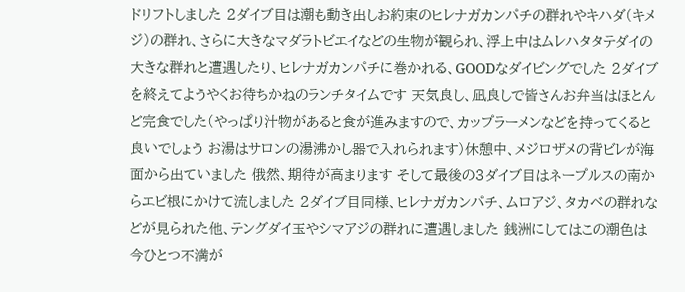ドリフトしました 2ダイブ目は潮も動き出しお約束のヒレナガカンパチの群れやキハダ(キメジ)の群れ、さらに大きなマダラトビエイなどの生物が観られ、浮上中はムレハタタテダイの大きな群れと遭遇したり、ヒレナガカンパチに巻かれる、GOODなダイビングでした 2ダイブを終えてようやくお待ちかねのランチタイムです 天気良し、凪良しで皆さんお弁当はほとんど完食でした(やっぱり汁物があると食が進みますので、カップラーメンなどを持ってくると良いでしょう お湯はサロンの湯沸かし器で入れられます)休憩中、メジロザメの背ビレが海面から出ていました 俄然、期待が高まります そして最後の3ダイブ目はネープルスの南からエビ根にかけて流しました 2ダイブ目同様、ヒレナガカンパチ、ムロアジ、タカベの群れなどが見られた他、テングダイ玉やシマアジの群れに遭遇しました 銭洲にしてはこの潮色は今ひとつ不満が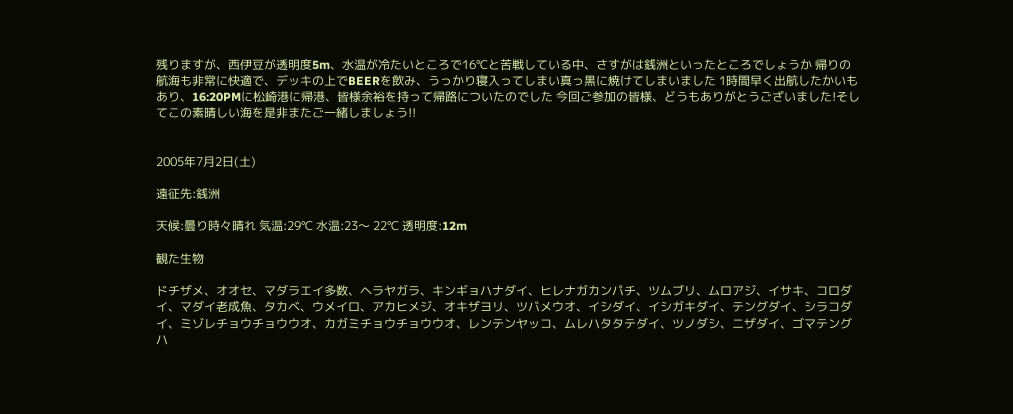残りますが、西伊豆が透明度5m、水温が冷たいところで16℃と苦戦している中、さすがは銭洲といったところでしょうか 帰りの航海も非常に快適で、デッキの上でBEERを飲み、うっかり寝入ってしまい真っ黒に焼けてしまいました 1時間早く出航したかいもあり、16:20PMに松崎港に帰港、皆様余裕を持って帰路についたのでした 今回ご参加の皆様、どうもありがとうございました!そしてこの素晴しい海を是非またご一緒しましょう!!


2005年7月2日(土)

遠征先:銭洲

天候:曇り時々晴れ 気温:29℃ 水温:23〜 22℃ 透明度:12m

観た生物

ドチザメ、オオセ、マダラエイ多数、ヘラヤガラ、キンギョハナダイ、ヒレナガカンパチ、ツムブリ、ムロアジ、イサキ、コロダイ、マダイ老成魚、タカベ、ウメイロ、アカヒメジ、オキザヨリ、ツバメウオ、イシダイ、イシガキダイ、テングダイ、シラコダイ、ミゾレチョウチョウウオ、カガミチョウチョウウオ、レンテンヤッコ、ムレハタタテダイ、ツノダシ、ニザダイ、ゴマテングハ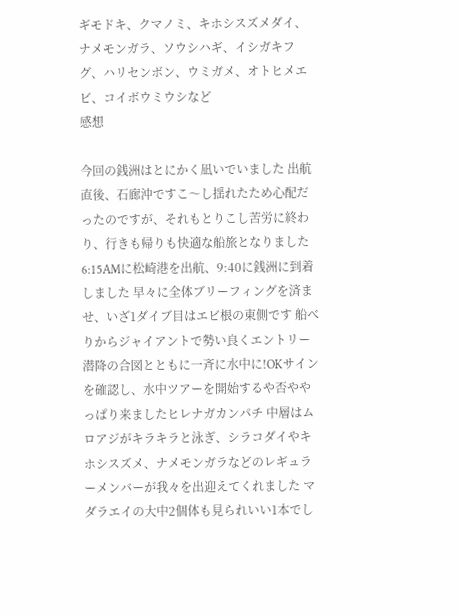ギモドキ、クマノミ、キホシスズメダイ、ナメモンガラ、ソウシハギ、イシガキフグ、ハリセンボン、ウミガメ、オトヒメエビ、コイボウミウシなど
感想

今回の銭洲はとにかく凪いでいました 出航直後、石廊沖ですこ〜し揺れたため心配だったのですが、それもとりこし苦労に終わり、行きも帰りも快適な船旅となりました 6:15AMに松崎港を出航、9:40に銭洲に到着しました 早々に全体ブリーフィングを済ませ、いざ1ダイブ目はエビ根の東側です 船べりからジャイアントで勢い良くエントリー 潜降の合図とともに一斉に水中に!OKサインを確認し、水中ツアーを開始するや否ややっぱり来ましたヒレナガカンパチ 中層はムロアジがキラキラと泳ぎ、シラコダイやキホシスズメ、ナメモンガラなどのレギュラーメンバーが我々を出迎えてくれました マダラエイの大中2個体も見られいい1本でし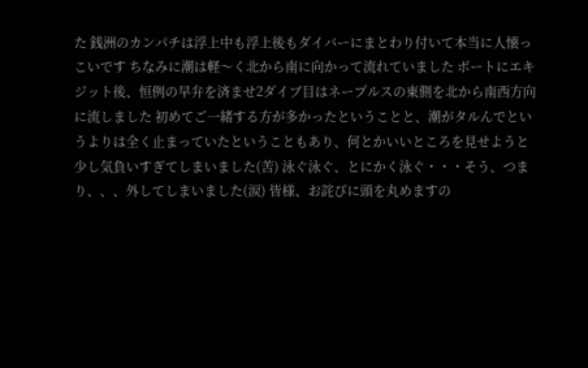た 銭洲のカンパチは浮上中も浮上後もダイバーにまとわり付いて本当に人懐っこいです ちなみに潮は軽〜く北から南に向かって流れていました ボートにエキジット後、恒例の早弁を済ませ2ダイブ目はネープルスの東側を北から南西方向に流しました 初めてご一緒する方が多かったということと、潮がタルんでというよりは全く止まっていたということもあり、何とかいいところを見せようと少し気負いすぎてしまいました(苦) 泳ぐ泳ぐ、とにかく泳ぐ・・・そう、つまり、、、外してしまいました(涙) 皆様、お詫びに頭を丸めますの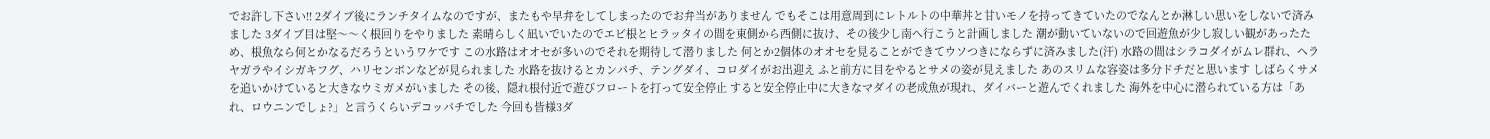でお許し下さい!! 2ダイブ後にランチタイムなのですが、またもや早弁をしてしまったのでお弁当がありません でもそこは用意周到にレトルトの中華丼と甘いモノを持ってきていたのでなんとか淋しい思いをしないで済みました 3ダイブ目は堅〜〜く根回りをやりました 素晴らしく凪いでいたのでエビ根とヒラッタイの間を東側から西側に抜け、その後少し南へ行こうと計画しました 潮が動いていないので回遊魚が少し寂しい観があったため、根魚なら何とかなるだろうというワケです この水路はオオセが多いのでそれを期待して潜りました 何とか2個体のオオセを見ることができてウソつきにならずに済みました(汗) 水路の間はシラコダイがムレ群れ、ヘラヤガラやイシガキフグ、ハリセンボンなどが見られました 水路を抜けるとカンパチ、テングダイ、コロダイがお出迎え ふと前方に目をやるとサメの姿が見えました あのスリムな容姿は多分ドチだと思います しばらくサメを追いかけていると大きなウミガメがいました その後、隠れ根付近で遊びフロートを打って安全停止 すると安全停止中に大きなマダイの老成魚が現れ、ダイバーと遊んでくれました 海外を中心に潜られている方は「あれ、ロウニンでしょ?」と言うくらいデコッパチでした 今回も皆様3ダ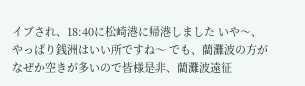イブされ、18:40に松崎港に帰港しました いや〜、やっぱり銭洲はいい所ですね〜 でも、藺灘波の方がなぜか空きが多いので皆様是非、藺灘波遠征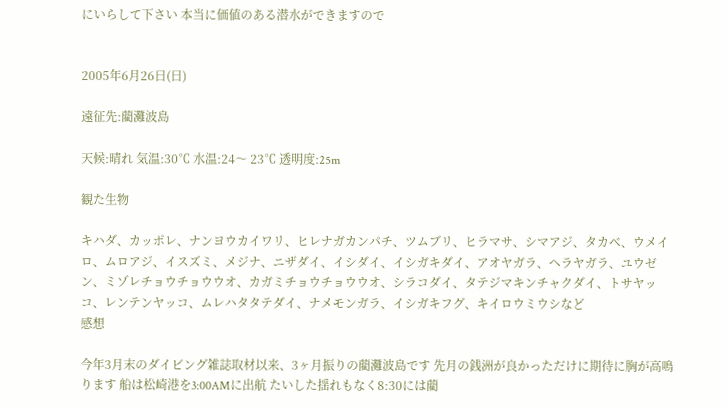にいらして下さい 本当に価値のある潜水ができますので


2005年6月26日(日)

遠征先:藺灘波島

天候:晴れ 気温:30℃ 水温:24〜 23℃ 透明度:25m

観た生物

キハダ、カッポレ、ナンヨウカイワリ、ヒレナガカンパチ、ツムブリ、ヒラマサ、シマアジ、タカベ、ウメイロ、ムロアジ、イスズミ、メジナ、ニザダイ、イシダイ、イシガキダイ、アオヤガラ、ヘラヤガラ、ユウゼン、ミゾレチョウチョウウオ、カガミチョウチョウウオ、シラコダイ、タテジマキンチャクダイ、トサヤッコ、レンテンヤッコ、ムレハタタテダイ、ナメモンガラ、イシガキフグ、キイロウミウシなど
感想

今年3月末のダイビング雑誌取材以来、3ヶ月振りの藺灘波島です 先月の銭洲が良かっただけに期待に胸が高鳴ります 船は松崎港を3:00AMに出航 たいした揺れもなく8:30には藺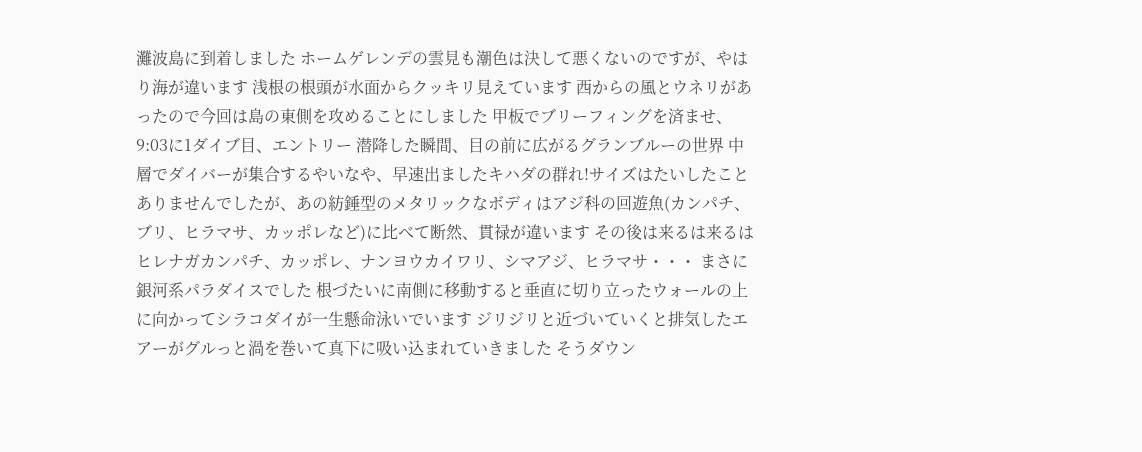灘波島に到着しました ホームゲレンデの雲見も潮色は決して悪くないのですが、やはり海が違います 浅根の根頭が水面からクッキリ見えています 西からの風とウネリがあったので今回は島の東側を攻めることにしました 甲板でブリーフィングを済ませ、9:03に1ダイブ目、エントリー 潜降した瞬間、目の前に広がるグランブルーの世界 中層でダイバーが集合するやいなや、早速出ましたキハダの群れ!サイズはたいしたことありませんでしたが、あの紡錘型のメタリックなボディはアジ科の回遊魚(カンパチ、ブリ、ヒラマサ、カッポレなど)に比べて断然、貫禄が違います その後は来るは来るはヒレナガカンパチ、カッポレ、ナンヨウカイワリ、シマアジ、ヒラマサ・・・ まさに銀河系パラダイスでした 根づたいに南側に移動すると垂直に切り立ったウォールの上に向かってシラコダイが一生懸命泳いでいます ジリジリと近づいていくと排気したエアーがグルっと渦を巻いて真下に吸い込まれていきました そうダウン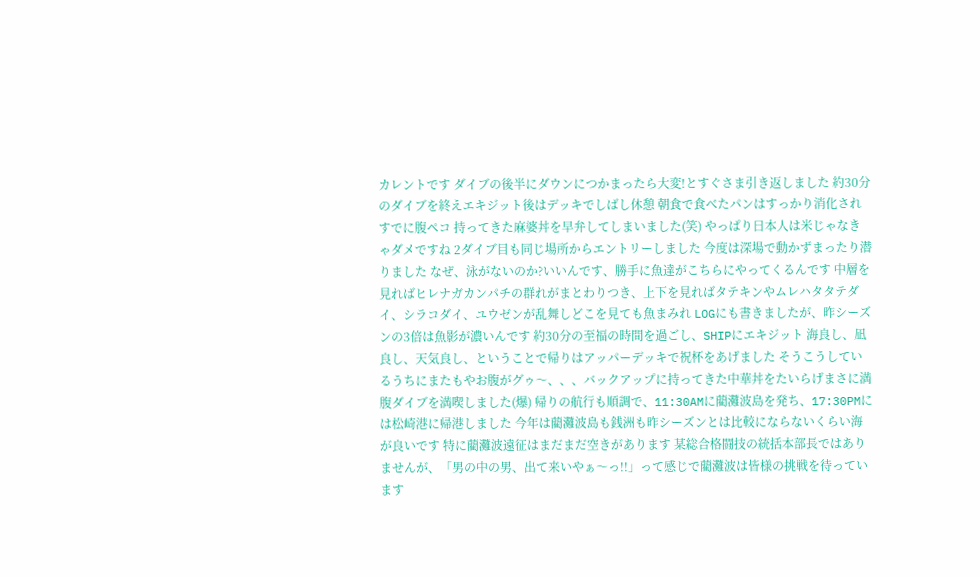カレントです ダイブの後半にダウンにつかまったら大変!とすぐさま引き返しました 約30分のダイブを終えエキジット後はデッキでしばし休憩 朝食で食べたパンはすっかり消化されすでに腹ペコ 持ってきた麻婆丼を早弁してしまいました(笑) やっぱり日本人は米じゃなきゃダメですね 2ダイブ目も同じ場所からエントリーしました 今度は深場で動かずまったり潜りました なぜ、泳がないのか?いいんです、勝手に魚達がこちらにやってくるんです 中層を見ればヒレナガカンパチの群れがまとわりつき、上下を見ればタテキンやムレハタタテダイ、シラコダイ、ユウゼンが乱舞しどこを見ても魚まみれ LOGにも書きましたが、昨シーズンの3倍は魚影が濃いんです 約30分の至福の時間を過ごし、SHIPにエキジット 海良し、凪良し、天気良し、ということで帰りはアッパーデッキで祝杯をあげました そうこうしているうちにまたもやお腹がグゥ〜、、、バックアップに持ってきた中華丼をたいらげまさに満腹ダイブを満喫しました(爆) 帰りの航行も順調で、11:30AMに藺灘波島を発ち、17:30PMには松崎港に帰港しました 今年は藺灘波島も銭洲も昨シーズンとは比較にならないくらい海が良いです 特に藺灘波遠征はまだまだ空きがあります 某総合格闘技の統括本部長ではありませんが、「男の中の男、出て来いやぁ〜っ!!」って感じで藺灘波は皆様の挑戦を待っています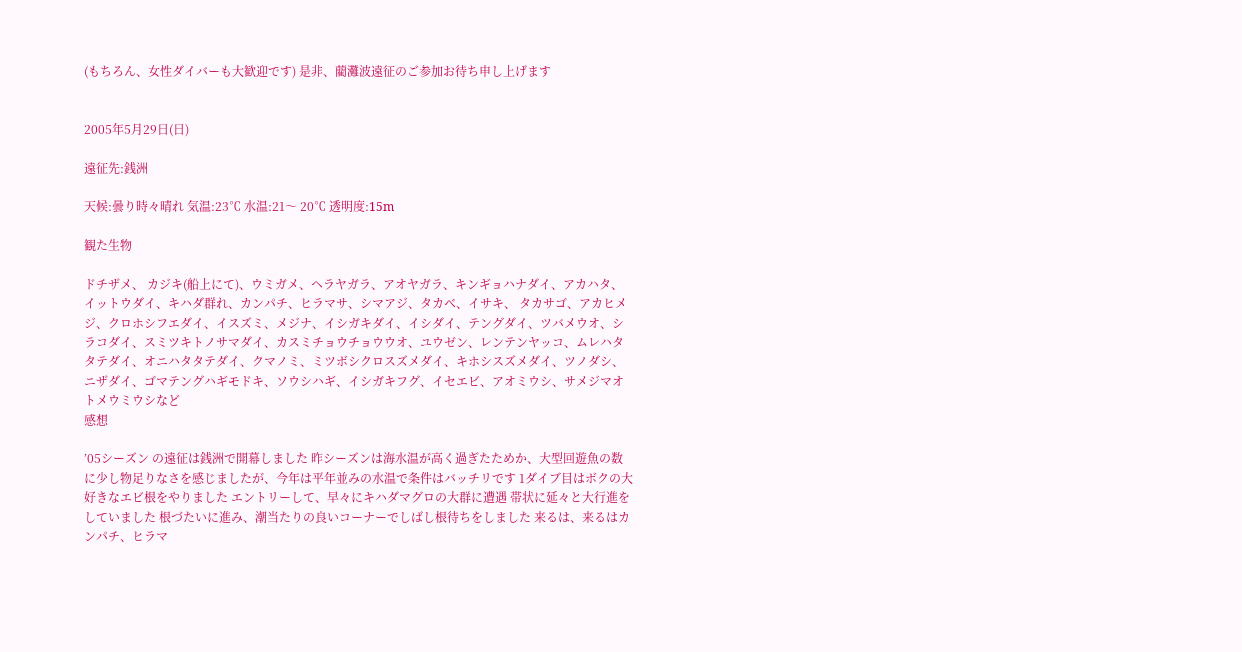(もちろん、女性ダイバーも大歓迎です) 是非、藺灘波遠征のご参加お待ち申し上げます


2005年5月29日(日)

遠征先:銭洲

天候:曇り時々晴れ 気温:23℃ 水温:21〜 20℃ 透明度:15m

観た生物

ドチザメ、 カジキ(船上にて)、ウミガメ、ヘラヤガラ、アオヤガラ、キンギョハナダイ、アカハタ、イットウダイ、キハダ群れ、カンパチ、ヒラマサ、シマアジ、タカベ、イサキ、 タカサゴ、アカヒメジ、クロホシフエダイ、イスズミ、メジナ、イシガキダイ、イシダイ、テングダイ、ツバメウオ、シラコダイ、スミツキトノサマダイ、カスミチョウチョウウオ、ユウゼン、レンテンヤッコ、ムレハタタテダイ、オニハタタテダイ、クマノミ、ミツボシクロスズメダイ、キホシスズメダイ、ツノダシ、ニザダイ、ゴマテングハギモドキ、ソウシハギ、イシガキフグ、イセエビ、アオミウシ、サメジマオトメウミウシなど
感想

’05シーズン の遠征は銭洲で開幕しました 昨シーズンは海水温が高く過ぎたためか、大型回遊魚の数に少し物足りなさを感じましたが、今年は平年並みの水温で条件はバッチリです 1ダイブ目はボクの大好きなエビ根をやりました エントリーして、早々にキハダマグロの大群に遭遇 帯状に延々と大行進をしていました 根づたいに進み、潮当たりの良いコーナーでしばし根待ちをしました 来るは、来るはカンパチ、ヒラマ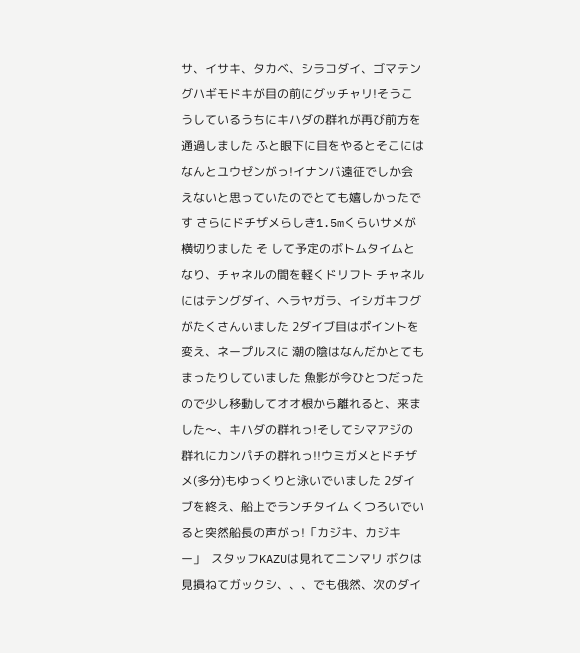サ、イサキ、タカベ、シラコダイ、ゴマテングハギモドキが目の前にグッチャリ!そうこうしているうちにキハダの群れが再び前方を通過しました ふと眼下に目をやるとそこにはなんとユウゼンがっ!イナンバ遠征でしか会えないと思っていたのでとても嬉しかったです さらにドチザメらしき1.5mくらいサメが横切りました そ して予定のボトムタイムとなり、チャネルの間を軽くドリフト チャネルにはテングダイ、ヘラヤガラ、イシガキフグがたくさんいました 2ダイブ目はポイントを変え、ネープルスに 潮の陰はなんだかとてもまったりしていました 魚影が今ひとつだったので少し移動してオオ根から離れると、来ました〜、キハダの群れっ!そしてシマアジの群れにカンパチの群れっ!!ウミガメとドチザメ(多分)もゆっくりと泳いでいました 2ダイブを終え、船上でランチタイム くつろいでいると突然船長の声がっ!「カジキ、カジキー」  スタッフKAZUは見れてニンマリ ボクは見損ねてガックシ、、、でも俄然、次のダイ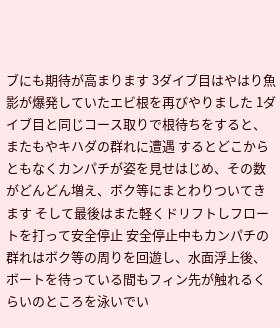ブにも期待が高まります 3ダイブ目はやはり魚影が爆発していたエビ根を再びやりました 1ダイブ目と同じコース取りで根待ちをすると、またもやキハダの群れに遭遇 するとどこからともなくカンパチが姿を見せはじめ、その数がどんどん増え、ボク等にまとわりついてきます そして最後はまた軽くドリフトしフロートを打って安全停止 安全停止中もカンパチの群れはボク等の周りを回遊し、水面浮上後、ボートを待っている間もフィン先が触れるくらいのところを泳いでい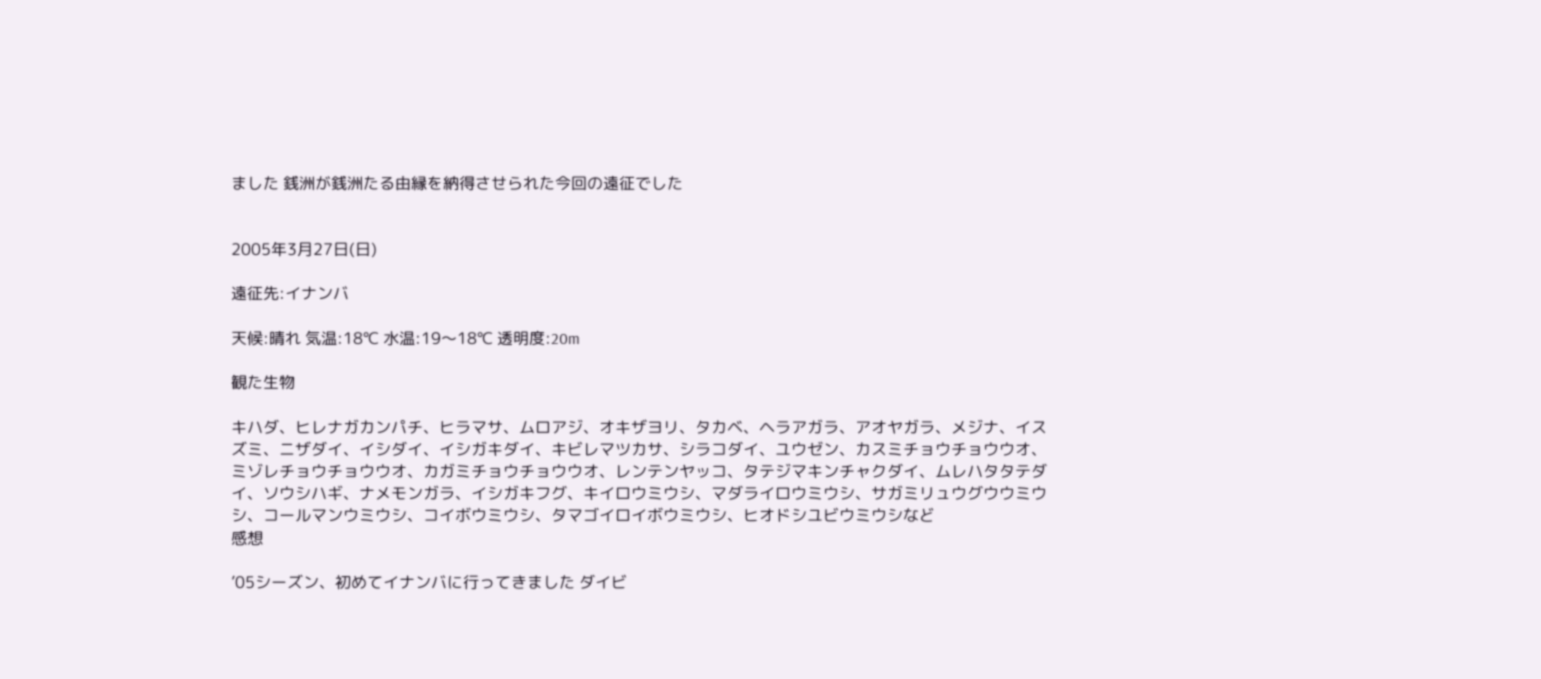ました 銭洲が銭洲たる由縁を納得させられた今回の遠征でした


2005年3月27日(日)

遠征先:イナンバ

天候:晴れ 気温:18℃ 水温:19〜18℃ 透明度:20m

観た生物

キハダ、ヒレナガカンパチ、ヒラマサ、ムロアジ、オキザヨリ、タカベ、ヘラアガラ、アオヤガラ、メジナ、イスズミ、ニザダイ、イシダイ、イシガキダイ、キビレマツカサ、シラコダイ、ユウゼン、カスミチョウチョウウオ、ミゾレチョウチョウウオ、カガミチョウチョウウオ、レンテンヤッコ、タテジマキンチャクダイ、ムレハタタテダイ、ソウシハギ、ナメモンガラ、イシガキフグ、キイロウミウシ、マダライロウミウシ、サガミリュウグウウミウシ、コールマンウミウシ、コイボウミウシ、タマゴイロイボウミウシ、ヒオドシユビウミウシなど
感想

’05シーズン、初めてイナンバに行ってきました ダイビ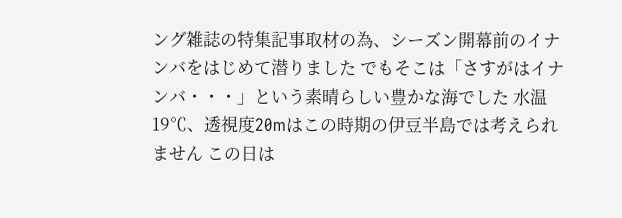ング雑誌の特集記事取材の為、シーズン開幕前のイナンバをはじめて潜りました でもそこは「さすがはイナンバ・・・」という素晴らしい豊かな海でした 水温19℃、透視度20mはこの時期の伊豆半島では考えられません この日は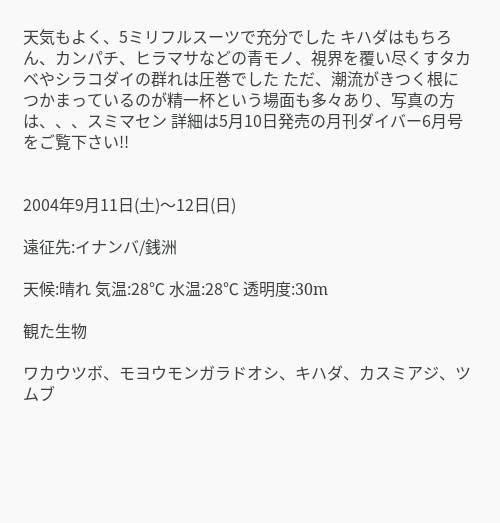天気もよく、5ミリフルスーツで充分でした キハダはもちろん、カンパチ、ヒラマサなどの青モノ、視界を覆い尽くすタカベやシラコダイの群れは圧巻でした ただ、潮流がきつく根につかまっているのが精一杯という場面も多々あり、写真の方は、、、スミマセン 詳細は5月10日発売の月刊ダイバー6月号をご覧下さい!!


2004年9月11日(土)〜12日(日)

遠征先:イナンバ/銭洲

天候:晴れ 気温:28℃ 水温:28℃ 透明度:30m

観た生物

ワカウツボ、モヨウモンガラドオシ、キハダ、カスミアジ、ツムブ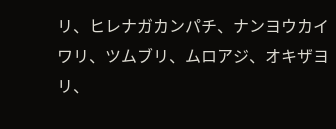リ、ヒレナガカンパチ、ナンヨウカイワリ、ツムブリ、ムロアジ、オキザヨリ、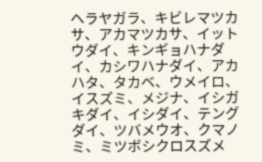ヘラヤガラ、キビレマツカサ、アカマツカサ、イットウダイ、キンギョハナダイ、カシワハナダイ、アカハタ、タカベ、ウメイロ、イスズミ、メジナ、イシガキダイ、イシダイ、テングダイ、ツバメウオ、クマノミ、ミツボシクロスズメ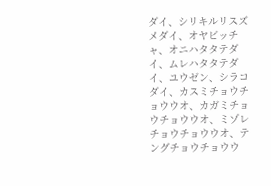ダイ、シリキルリスズメダイ、オヤビッチャ、オニハタタテダイ、ムレハタタテダイ、ユウゼン、シラコダイ、カスミチョウチョウウオ、カガミチョウチョウウオ、ミゾレチョウチョウウオ、テングチョウチョウウ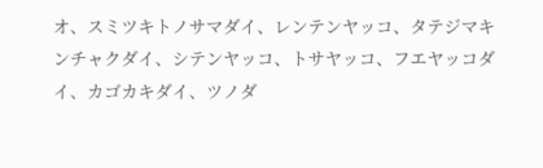オ、スミツキトノサマダイ、レンテンヤッコ、タテジマキンチャクダイ、シテンヤッコ、トサヤッコ、フエヤッコダイ、カゴカキダイ、ツノダ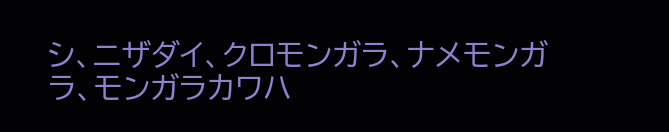シ、ニザダイ、クロモンガラ、ナメモンガラ、モンガラカワハ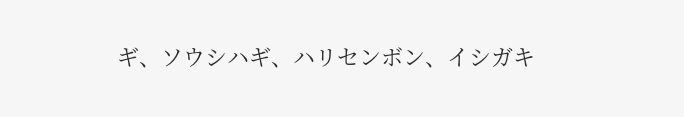ギ、ソウシハギ、ハリセンボン、イシガキ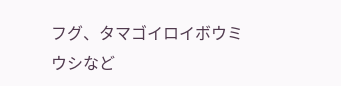フグ、タマゴイロイボウミウシなど